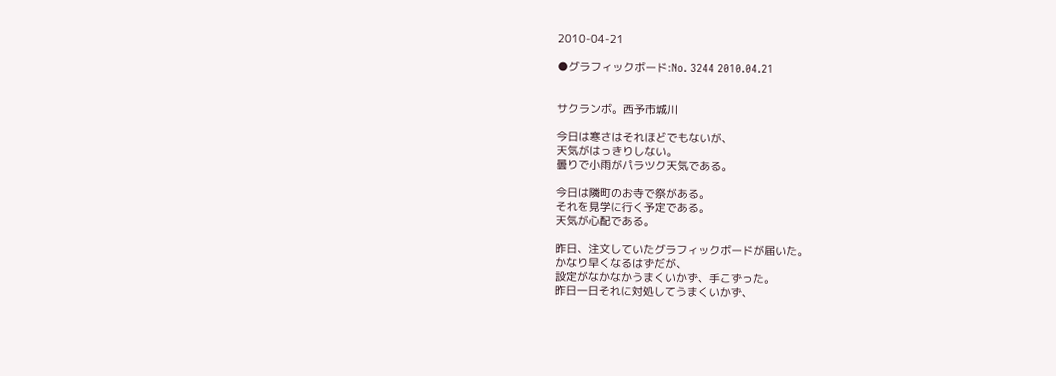2010-04-21

●グラフィックボード:No. 3244 2010.04.21


サクランボ。西予市城川

今日は寒さはそれほどでもないが、
天気がはっきりしない。
曇りで小雨がパラツク天気である。

今日は隣町のお寺で祭がある。
それを見学に行く予定である。
天気が心配である。

昨日、注文していたグラフィックボードが届いた。
かなり早くなるはずだが、
設定がなかなかうまくいかず、手こずった。
昨日一日それに対処してうまくいかず、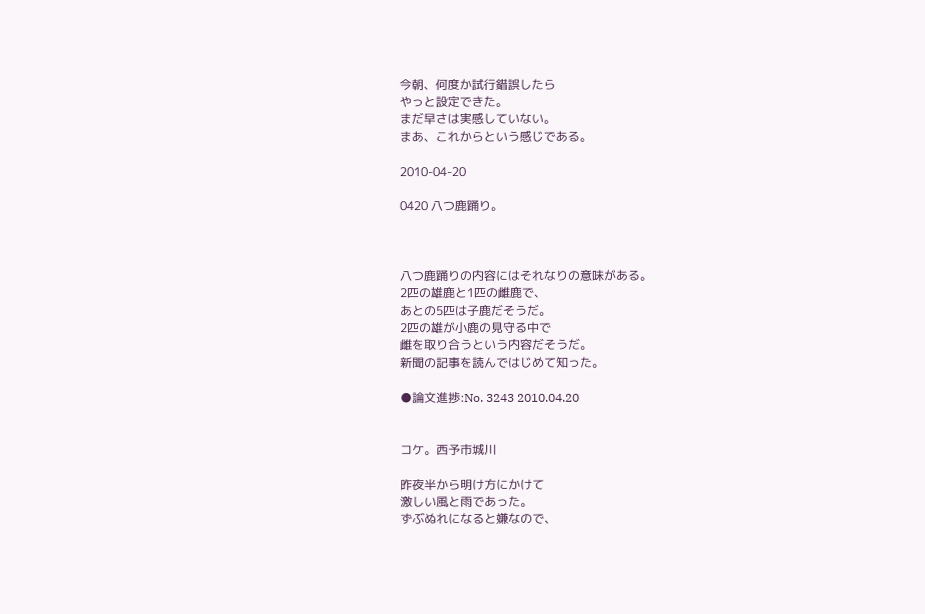今朝、何度か試行錯誤したら
やっと設定できた。
まだ早さは実感していない。
まあ、これからという感じである。

2010-04-20

0420 八つ鹿踊り。



八つ鹿踊りの内容にはそれなりの意味がある。
2匹の雄鹿と1匹の雌鹿で、
あとの5匹は子鹿だそうだ。
2匹の雄が小鹿の見守る中で
雌を取り合うという内容だそうだ。
新聞の記事を読んではじめて知った。

●論文進捗:No. 3243 2010.04.20


コケ。西予市城川

昨夜半から明け方にかけて
激しい風と雨であった。
ずぶぬれになると嫌なので、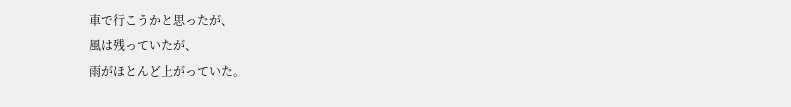車で行こうかと思ったが、
風は残っていたが、
雨がほとんど上がっていた。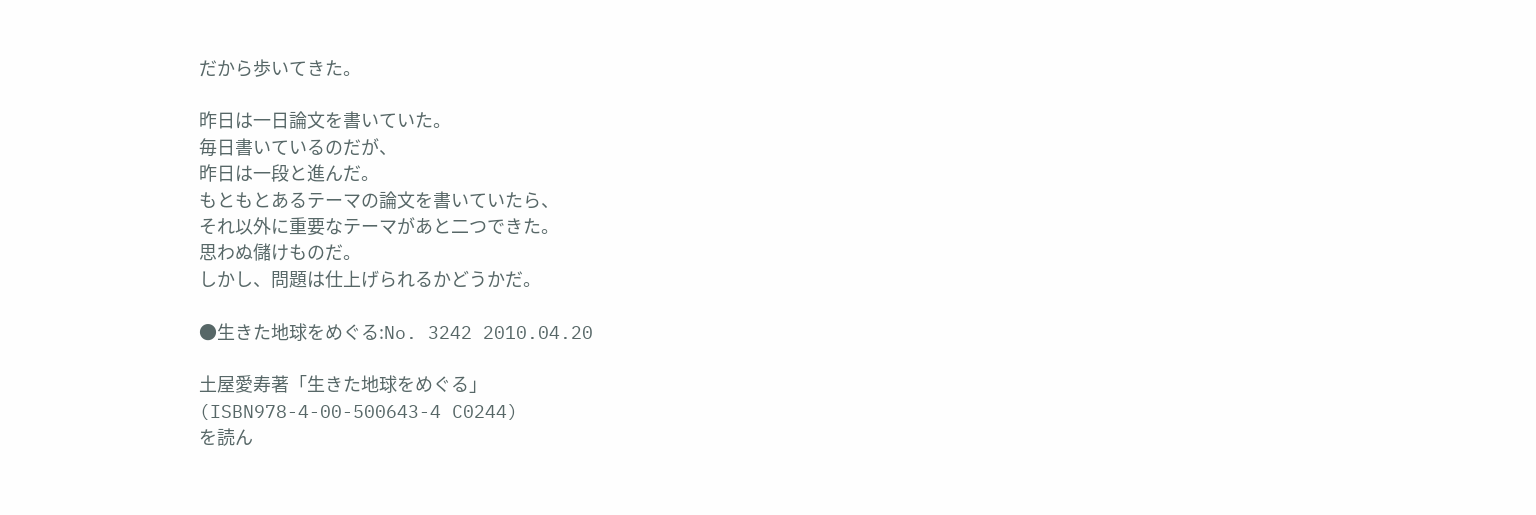だから歩いてきた。

昨日は一日論文を書いていた。
毎日書いているのだが、
昨日は一段と進んだ。
もともとあるテーマの論文を書いていたら、
それ以外に重要なテーマがあと二つできた。
思わぬ儲けものだ。
しかし、問題は仕上げられるかどうかだ。

●生きた地球をめぐる:No. 3242 2010.04.20

土屋愛寿著「生きた地球をめぐる」
(ISBN978-4-00-500643-4 C0244)
を読ん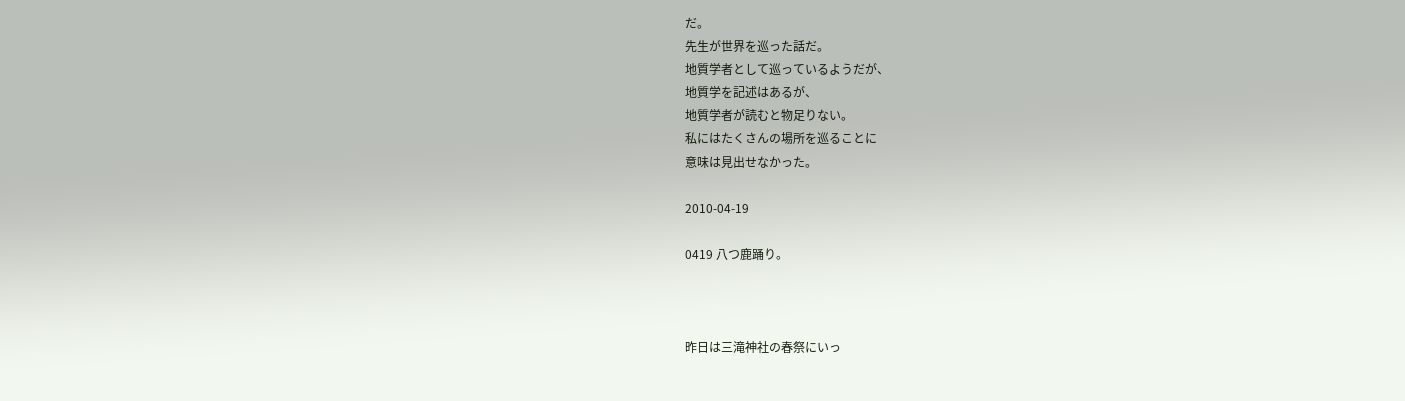だ。
先生が世界を巡った話だ。
地質学者として巡っているようだが、
地質学を記述はあるが、
地質学者が読むと物足りない。
私にはたくさんの場所を巡ることに
意味は見出せなかった。

2010-04-19

0419 八つ鹿踊り。



昨日は三滝神社の春祭にいっ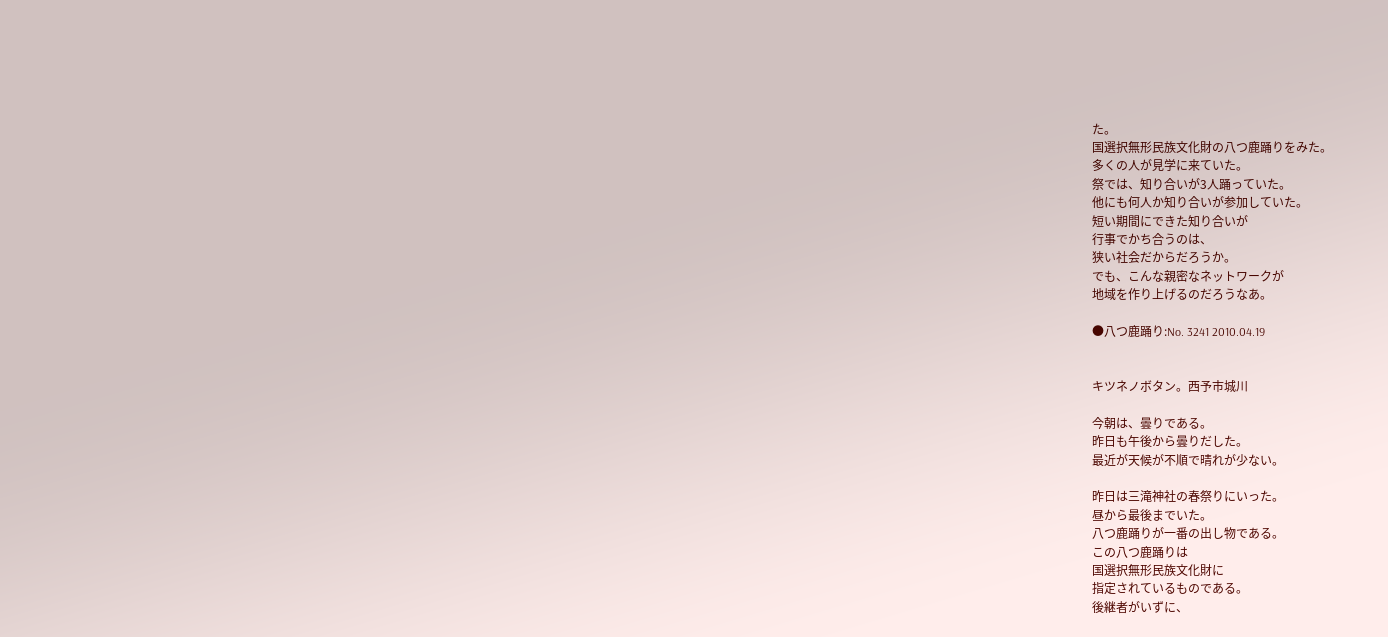た。
国選択無形民族文化財の八つ鹿踊りをみた。
多くの人が見学に来ていた。
祭では、知り合いが3人踊っていた。
他にも何人か知り合いが参加していた。
短い期間にできた知り合いが
行事でかち合うのは、
狭い社会だからだろうか。
でも、こんな親密なネットワークが
地域を作り上げるのだろうなあ。

●八つ鹿踊り:No. 3241 2010.04.19


キツネノボタン。西予市城川

今朝は、曇りである。
昨日も午後から曇りだした。
最近が天候が不順で晴れが少ない。

昨日は三滝神社の春祭りにいった。
昼から最後までいた。
八つ鹿踊りが一番の出し物である。
この八つ鹿踊りは
国選択無形民族文化財に
指定されているものである。
後継者がいずに、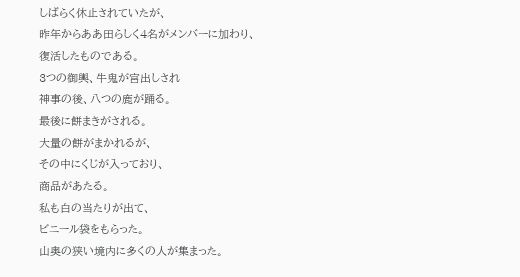しばらく休止されていたが、
昨年からああ田らしく4名がメンバーに加わり、
復活したものである。
3つの御輿、牛鬼が宮出しされ
神事の後、八つの鹿が踊る。
最後に餅まきがされる。
大量の餅がまかれるが、
その中にくじが入っており、
商品があたる。
私も白の当たりが出て、
ビニール袋をもらった。
山奥の狭い境内に多くの人が集まった。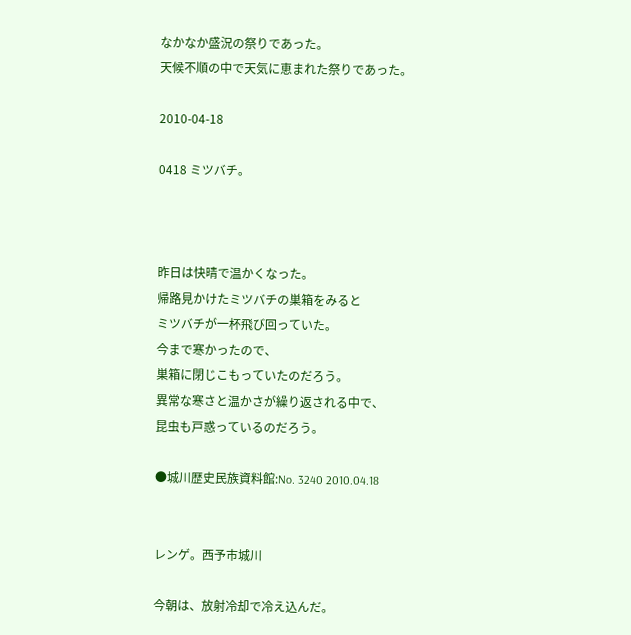なかなか盛況の祭りであった。
天候不順の中で天気に恵まれた祭りであった。

2010-04-18

0418 ミツバチ。



昨日は快晴で温かくなった。
帰路見かけたミツバチの巣箱をみると
ミツバチが一杯飛び回っていた。
今まで寒かったので、
巣箱に閉じこもっていたのだろう。
異常な寒さと温かさが繰り返される中で、
昆虫も戸惑っているのだろう。

●城川歴史民族資料館:No. 3240 2010.04.18


レンゲ。西予市城川

今朝は、放射冷却で冷え込んだ。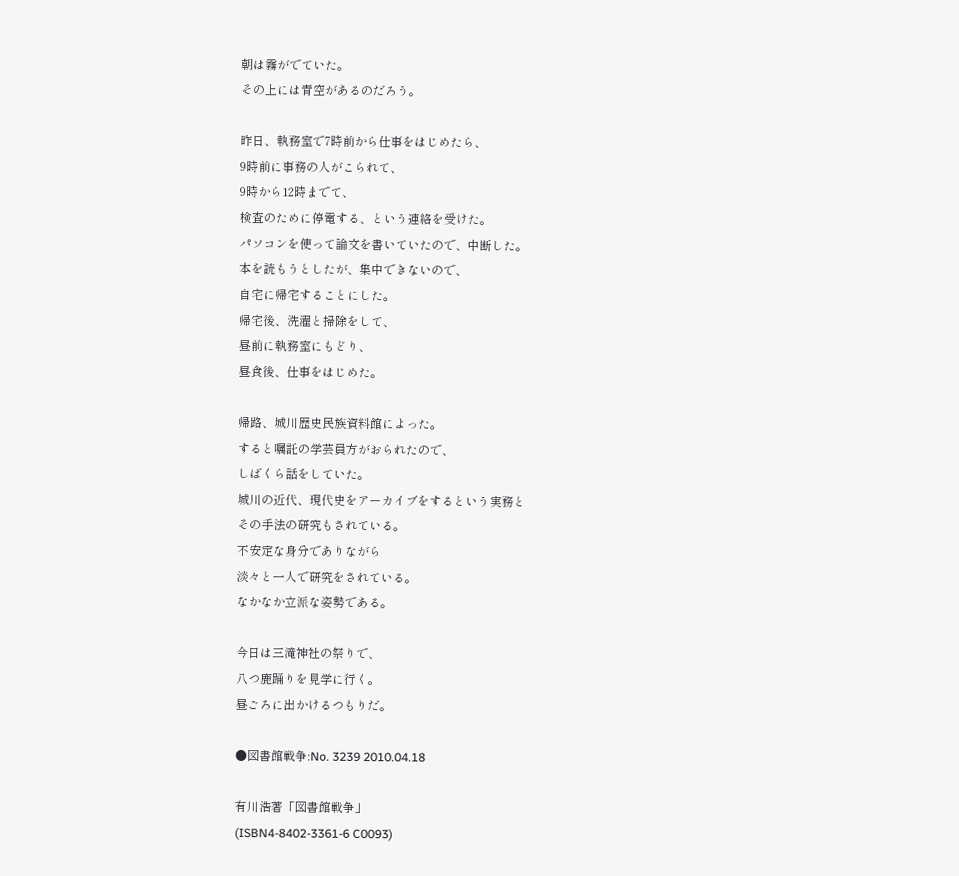朝は霧がでていた。
その上には青空があるのだろう。

昨日、執務室で7時前から仕事をはじめたら、
9時前に事務の人がこられて、
9時から12時までて、
検査のために停電する、という連絡を受けた。
パソコンを使って論文を書いていたので、中断した。
本を読もうとしたが、集中できないので、
自宅に帰宅することにした。
帰宅後、洗濯と掃除をして、
昼前に執務室にもどり、
昼食後、仕事をはじめた。

帰路、城川歴史民族資料館によった。
すると嘱託の学芸員方がおられたので、
しばくら話をしていた。
城川の近代、現代史をアーカイブをするという実務と
その手法の研究もされている。
不安定な身分でありながら
淡々と一人で研究をされている。
なかなか立派な姿勢である。

今日は三滝神社の祭りで、
八つ鹿踊りを見学に行く。
昼ごろに出かけるつもりだ。

●図書館戦争:No. 3239 2010.04.18

有川浩著「図書館戦争」
(ISBN4-8402-3361-6 C0093)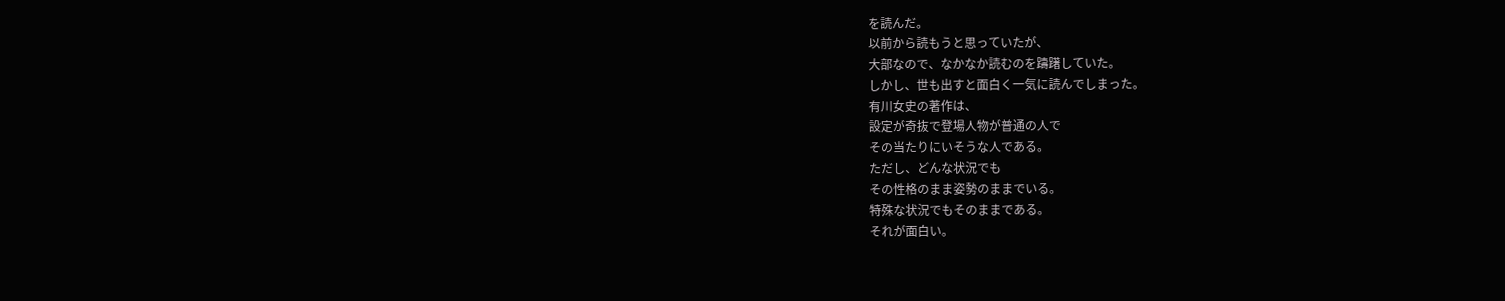を読んだ。
以前から読もうと思っていたが、
大部なので、なかなか読むのを躊躇していた。
しかし、世も出すと面白く一気に読んでしまった。
有川女史の著作は、
設定が奇抜で登場人物が普通の人で
その当たりにいそうな人である。
ただし、どんな状況でも
その性格のまま姿勢のままでいる。
特殊な状況でもそのままである。
それが面白い。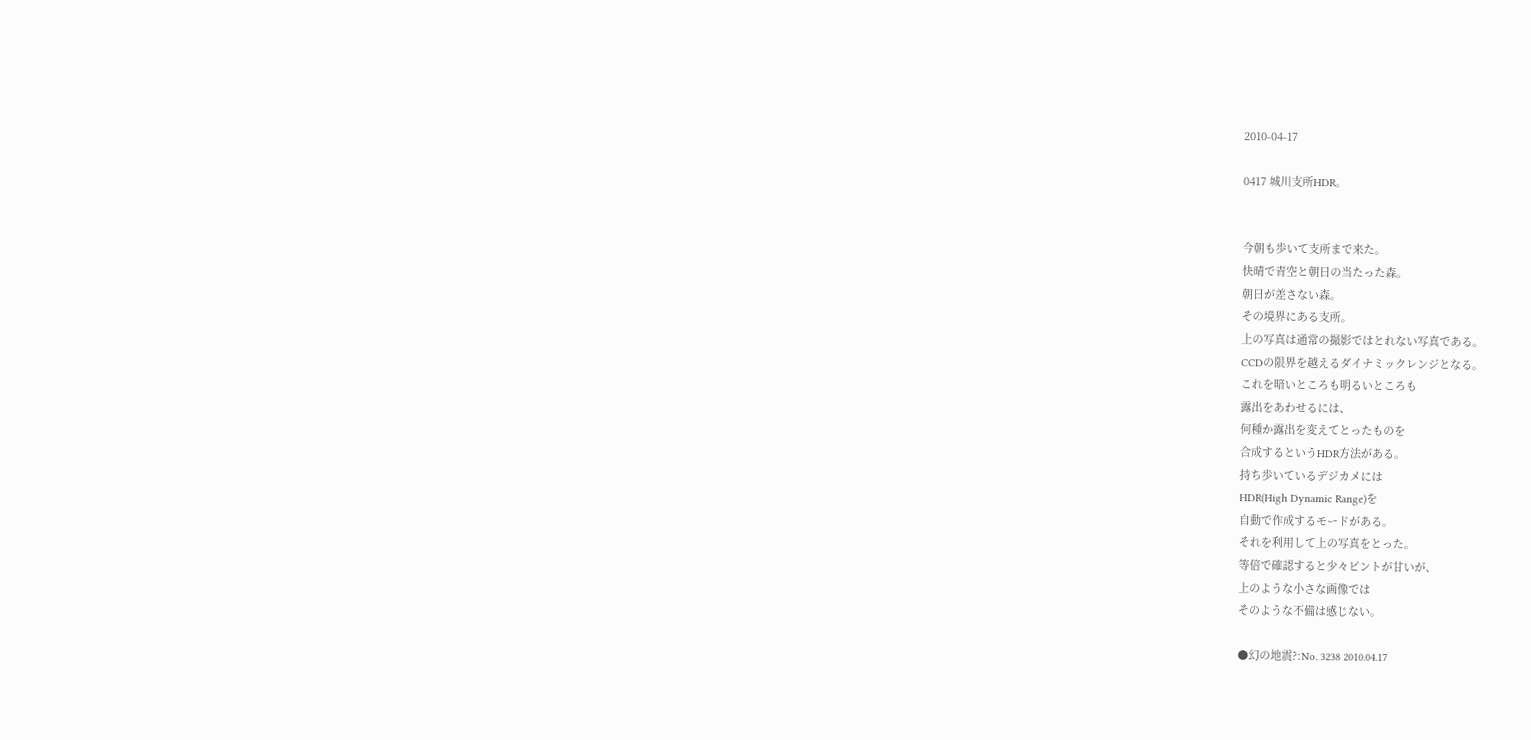2010-04-17

0417 城川支所HDR。


今朝も歩いて支所まで来た。
快晴で青空と朝日の当たった森。
朝日が差さない森。
その境界にある支所。
上の写真は通常の撮影ではとれない写真である。
CCDの限界を越えるダイナミックレンジとなる。
これを暗いところも明るいところも
露出をあわせるには、
何種か露出を変えてとったものを
合成するというHDR方法がある。
持ち歩いているデジカメには
HDR(High Dynamic Range)を
自動で作成するモードがある。
それを利用して上の写真をとった。
等倍で確認すると少々ピントが甘いが、
上のような小さな画像では
そのような不備は感じない。

●幻の地震?:No. 3238 2010.04.17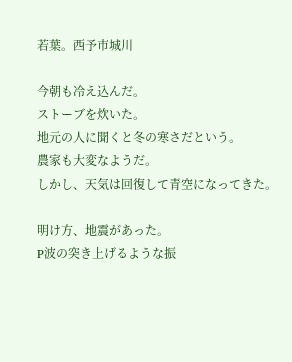若葉。西予市城川

今朝も冷え込んだ。
ストーブを炊いた。
地元の人に聞くと冬の寒さだという。
農家も大変なようだ。
しかし、天気は回復して青空になってきた。

明け方、地震があった。
P波の突き上げるような振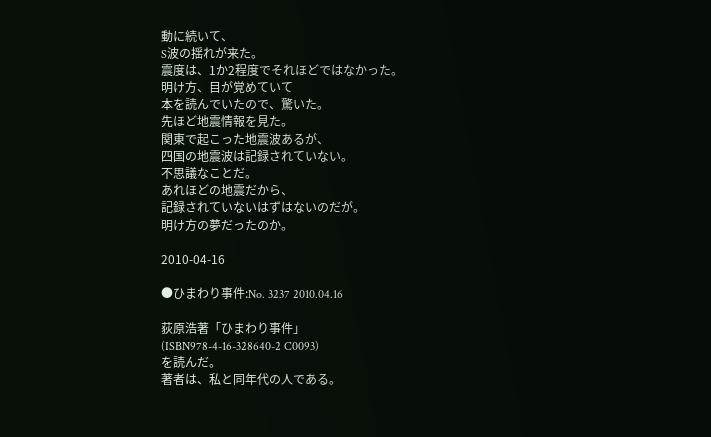動に続いて、
S波の揺れが来た。
震度は、1か2程度でそれほどではなかった。
明け方、目が覚めていて
本を読んでいたので、驚いた。
先ほど地震情報を見た。
関東で起こった地震波あるが、
四国の地震波は記録されていない。
不思議なことだ。
あれほどの地震だから、
記録されていないはずはないのだが。
明け方の夢だったのか。

2010-04-16

●ひまわり事件:No. 3237 2010.04.16

荻原浩著「ひまわり事件」
(ISBN978-4-16-328640-2 C0093)
を読んだ。
著者は、私と同年代の人である。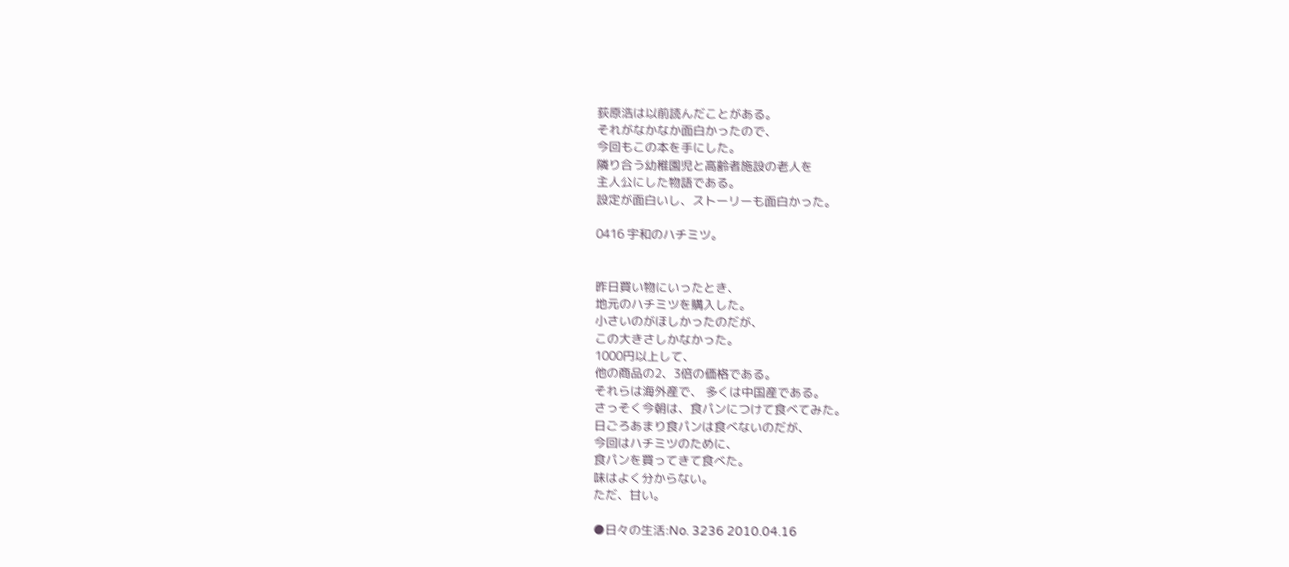荻原浩は以前読んだことがある。
それがなかなか面白かったので、
今回もこの本を手にした。
隣り合う幼稚園児と高齢者施設の老人を
主人公にした物語である。
設定が面白いし、ストーリーも面白かった。

0416 宇和のハチミツ。


昨日買い物にいったとき、
地元のハチミツを購入した。
小さいのがほしかったのだが、
この大きさしかなかった。
1000円以上して、
他の商品の2、3倍の価格である。
それらは海外産で、 多くは中国産である。
さっそく今朝は、食パンにつけて食べてみた。
日ごろあまり食パンは食べないのだが、
今回はハチミツのために、
食パンを買ってきて食べた。
味はよく分からない。
ただ、甘い。

●日々の生活:No. 3236 2010.04.16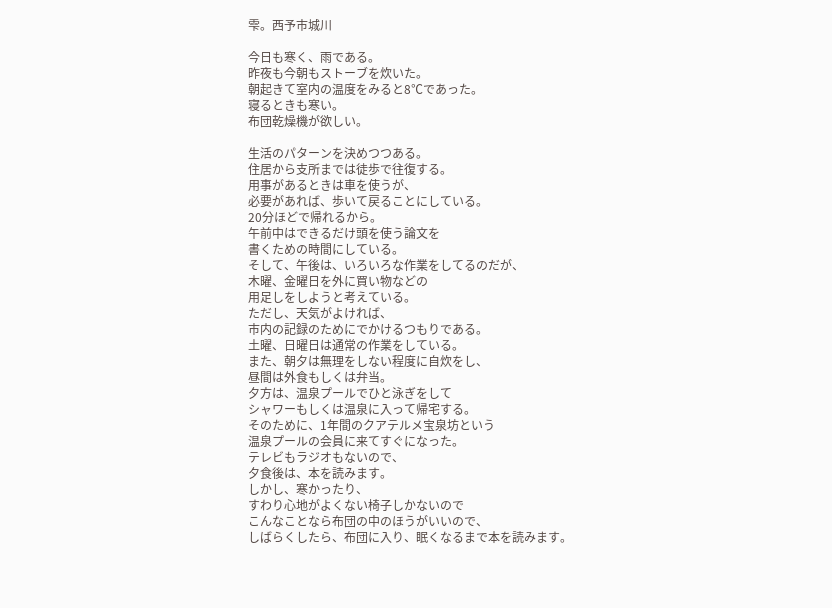雫。西予市城川

今日も寒く、雨である。
昨夜も今朝もストーブを炊いた。
朝起きて室内の温度をみると8℃であった。
寝るときも寒い。
布団乾燥機が欲しい。

生活のパターンを決めつつある。
住居から支所までは徒歩で往復する。
用事があるときは車を使うが、
必要があれば、歩いて戻ることにしている。
20分ほどで帰れるから。
午前中はできるだけ頭を使う論文を
書くための時間にしている。
そして、午後は、いろいろな作業をしてるのだが、
木曜、金曜日を外に買い物などの
用足しをしようと考えている。
ただし、天気がよければ、
市内の記録のためにでかけるつもりである。
土曜、日曜日は通常の作業をしている。
また、朝夕は無理をしない程度に自炊をし、
昼間は外食もしくは弁当。
夕方は、温泉プールでひと泳ぎをして
シャワーもしくは温泉に入って帰宅する。
そのために、1年間のクアテルメ宝泉坊という
温泉プールの会員に来てすぐになった。
テレビもラジオもないので、
夕食後は、本を読みます。
しかし、寒かったり、
すわり心地がよくない椅子しかないので
こんなことなら布団の中のほうがいいので、
しばらくしたら、布団に入り、眠くなるまで本を読みます。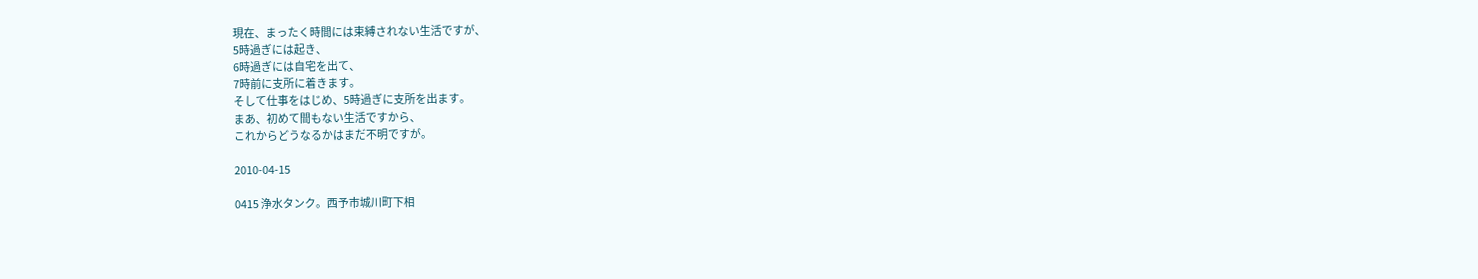現在、まったく時間には束縛されない生活ですが、
5時過ぎには起き、
6時過ぎには自宅を出て、
7時前に支所に着きます。
そして仕事をはじめ、5時過ぎに支所を出ます。
まあ、初めて間もない生活ですから、
これからどうなるかはまだ不明ですが。

2010-04-15

0415 浄水タンク。西予市城川町下相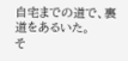自宅までの道で、裏道をあるいた。
そ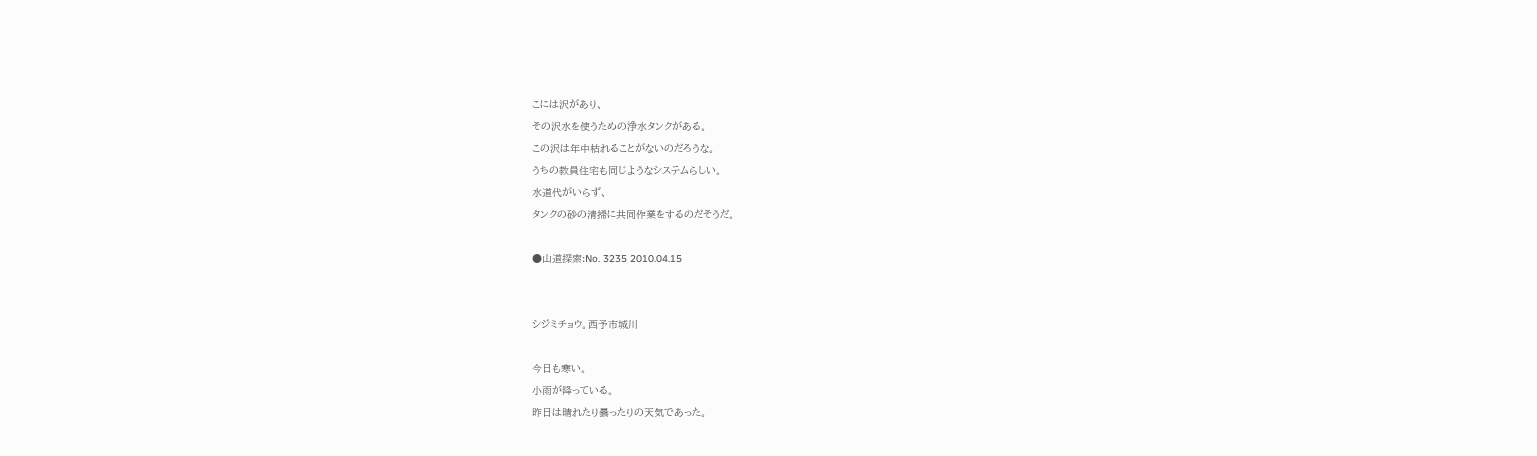こには沢があり、
その沢水を使うための浄水タンクがある。
この沢は年中枯れることがないのだろうな。
うちの教員住宅も同じようなシステムらしい。
水道代がいらず、
タンクの砂の清掃に共同作業をするのだそうだ。

●山道探索:No. 3235 2010.04.15


シジミチョウ。西予市城川

今日も寒い。
小雨が降っている。
昨日は晴れたり曇ったりの天気であった。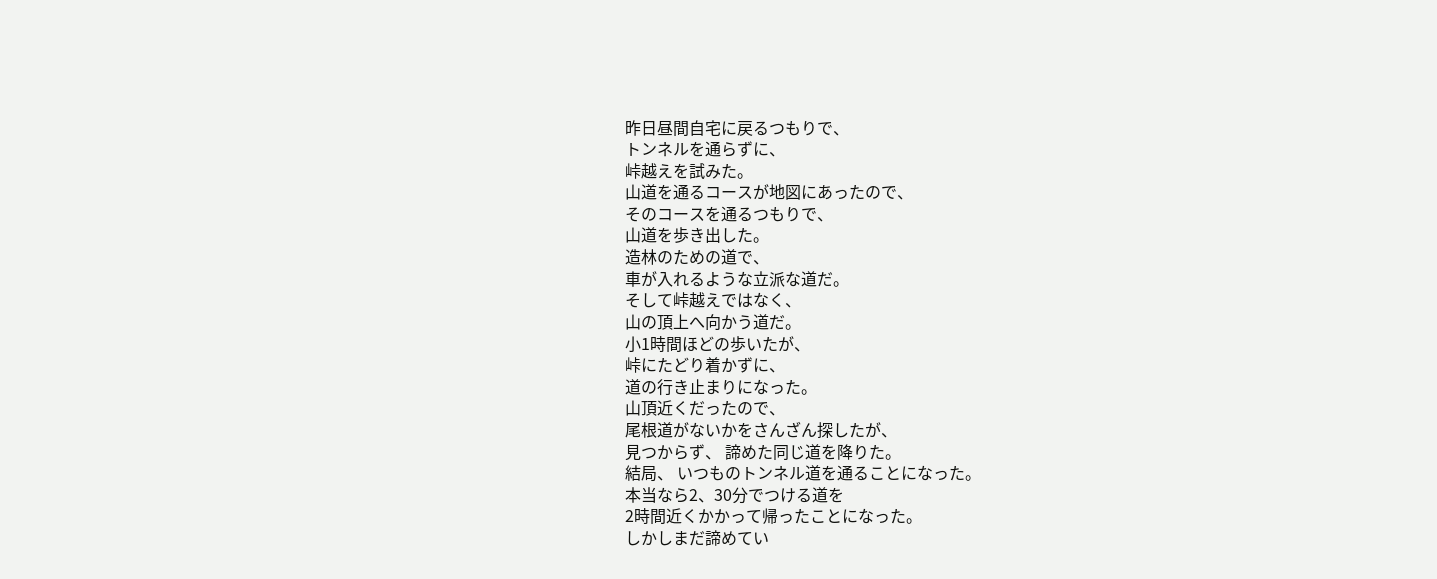昨日昼間自宅に戻るつもりで、
トンネルを通らずに、
峠越えを試みた。
山道を通るコースが地図にあったので、
そのコースを通るつもりで、
山道を歩き出した。
造林のための道で、
車が入れるような立派な道だ。
そして峠越えではなく、
山の頂上へ向かう道だ。
小1時間ほどの歩いたが、
峠にたどり着かずに、
道の行き止まりになった。
山頂近くだったので、
尾根道がないかをさんざん探したが、
見つからず、 諦めた同じ道を降りた。
結局、 いつものトンネル道を通ることになった。
本当なら2、30分でつける道を
2時間近くかかって帰ったことになった。
しかしまだ諦めてい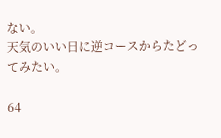ない。
天気のいい日に逆コースからたどってみたい。

64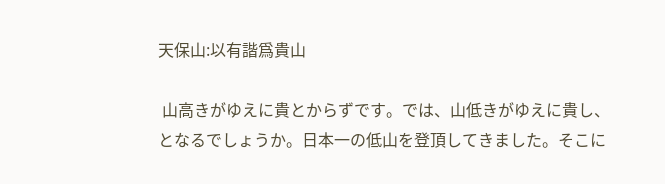天保山:以有諧爲貴山

 山高きがゆえに貴とからずです。では、山低きがゆえに貴し、となるでしょうか。日本一の低山を登頂してきました。そこに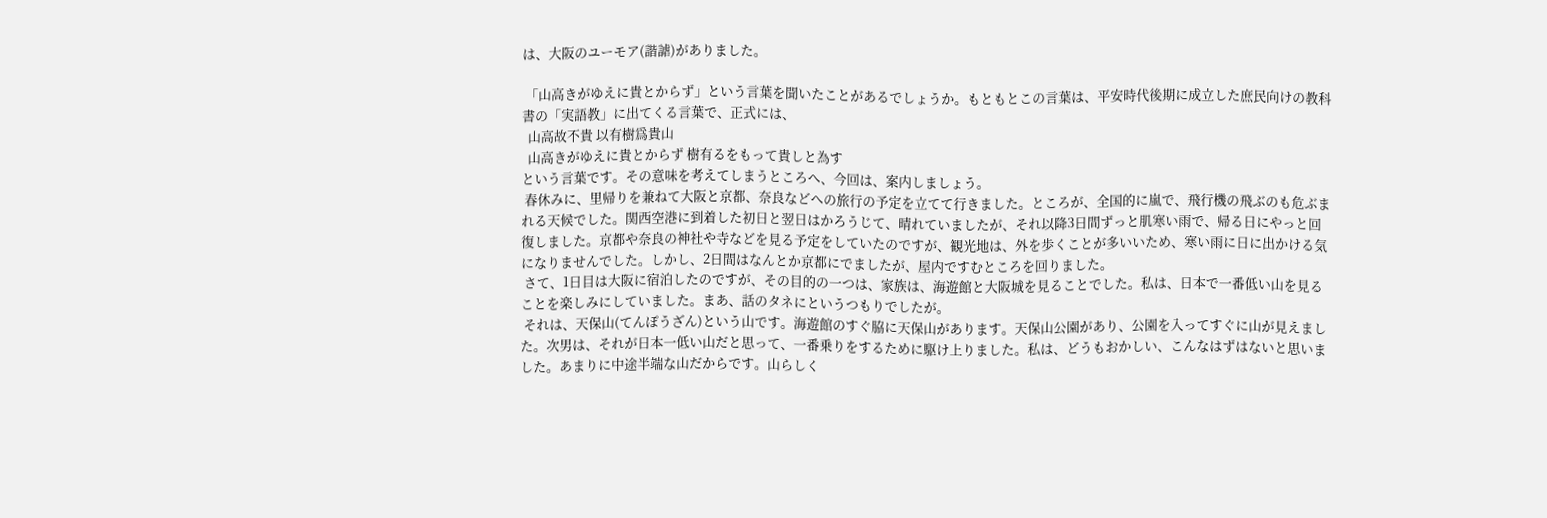は、大阪のユーモア(諧謔)がありました。

 「山高きがゆえに貴とからず」という言葉を聞いたことがあるでしょうか。もともとこの言葉は、平安時代後期に成立した庶民向けの教科書の「実語教」に出てくる言葉で、正式には、
  山高故不貴 以有樹爲貴山
  山高きがゆえに貴とからず 樹有るをもって貴しと為す
という言葉です。その意味を考えてしまうところへ、今回は、案内しましょう。
 春休みに、里帰りを兼ねて大阪と京都、奈良などへの旅行の予定を立てて行きました。ところが、全国的に嵐で、飛行機の飛ぶのも危ぶまれる天候でした。関西空港に到着した初日と翌日はかろうじて、晴れていましたが、それ以降3日間ずっと肌寒い雨で、帰る日にやっと回復しました。京都や奈良の神社や寺などを見る予定をしていたのですが、観光地は、外を歩くことが多いいため、寒い雨に日に出かける気になりませんでした。しかし、2日間はなんとか京都にでましたが、屋内ですむところを回りました。
 さて、1日目は大阪に宿泊したのですが、その目的の一つは、家族は、海遊館と大阪城を見ることでした。私は、日本で一番低い山を見ることを楽しみにしていました。まあ、話のタネにというつもりでしたが。
 それは、天保山(てんぽうざん)という山です。海遊館のすぐ脇に天保山があります。天保山公園があり、公園を入ってすぐに山が見えました。次男は、それが日本一低い山だと思って、一番乗りをするために駆け上りました。私は、どうもおかしい、こんなはずはないと思いました。あまりに中途半端な山だからです。山らしく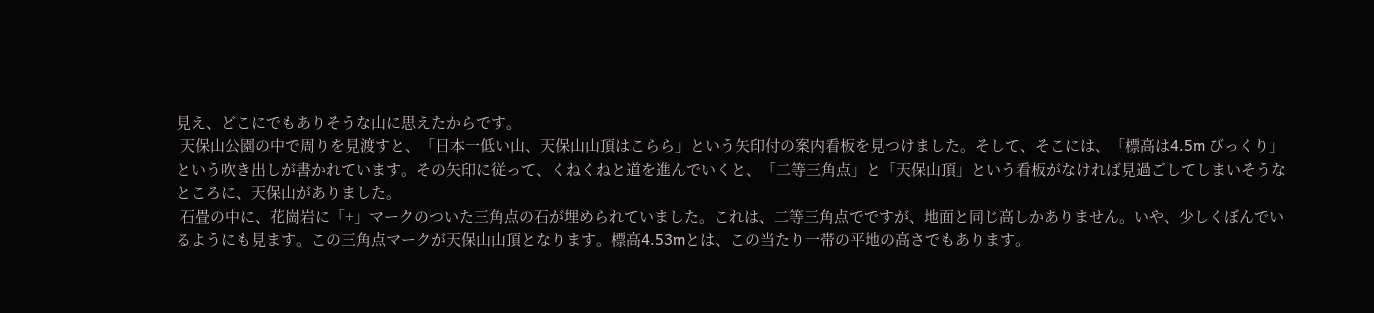見え、どこにでもありそうな山に思えたからです。
 天保山公園の中で周りを見渡すと、「日本一低い山、天保山山頂はこらら」という矢印付の案内看板を見つけました。そして、そこには、「標高は4.5m びっくり」という吹き出しが書かれています。その矢印に従って、くねくねと道を進んでいくと、「二等三角点」と「天保山頂」という看板がなければ見過ごしてしまいそうなところに、天保山がありました。
 石畳の中に、花崗岩に「+」マークのついた三角点の石が埋められていました。これは、二等三角点でですが、地面と同じ高しかありません。いや、少しくぼんでいるようにも見ます。この三角点マークが天保山山頂となります。標高4.53mとは、この当たり一帯の平地の高さでもあります。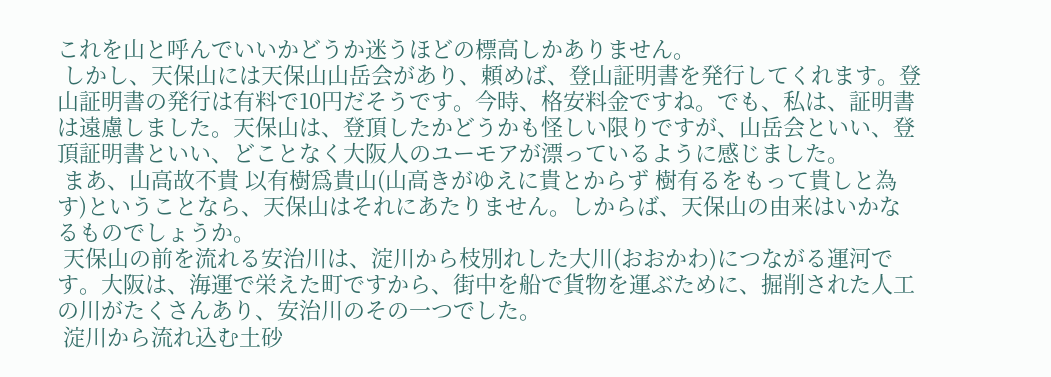これを山と呼んでいいかどうか迷うほどの標高しかありません。
 しかし、天保山には天保山山岳会があり、頼めば、登山証明書を発行してくれます。登山証明書の発行は有料で10円だそうです。今時、格安料金ですね。でも、私は、証明書は遠慮しました。天保山は、登頂したかどうかも怪しい限りですが、山岳会といい、登頂証明書といい、どことなく大阪人のユーモアが漂っているように感じました。
 まあ、山高故不貴 以有樹爲貴山(山高きがゆえに貴とからず 樹有るをもって貴しと為す)ということなら、天保山はそれにあたりません。しからば、天保山の由来はいかなるものでしょうか。
 天保山の前を流れる安治川は、淀川から枝別れした大川(おおかわ)につながる運河です。大阪は、海運で栄えた町ですから、街中を船で貨物を運ぶために、掘削された人工の川がたくさんあり、安治川のその一つでした。
 淀川から流れ込む土砂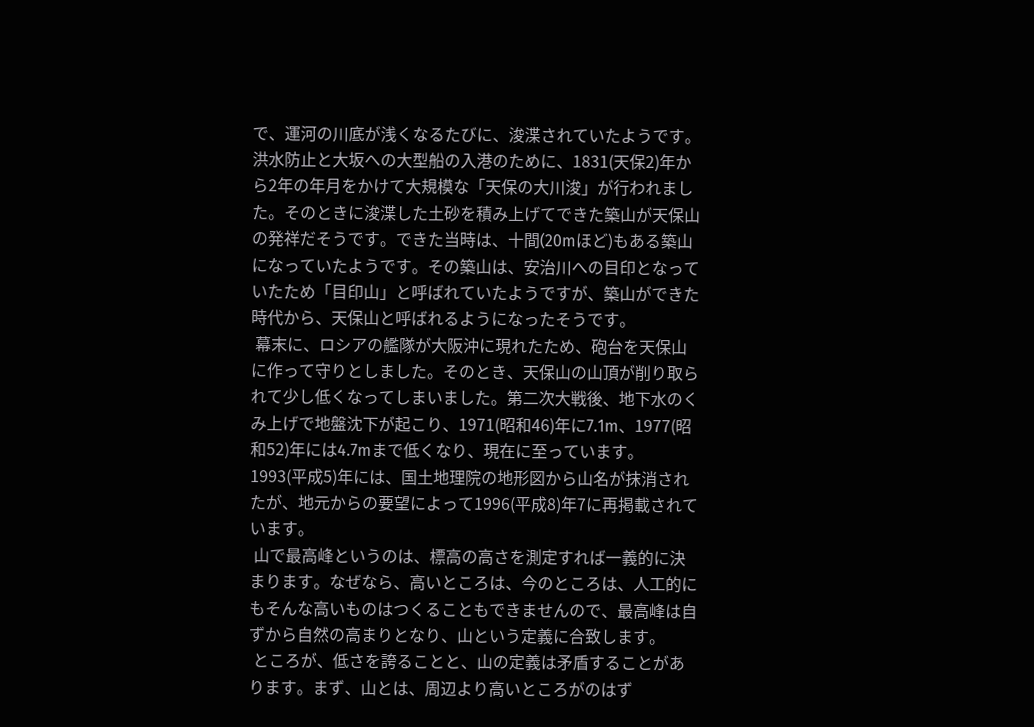で、運河の川底が浅くなるたびに、浚渫されていたようです。洪水防止と大坂への大型船の入港のために、1831(天保2)年から2年の年月をかけて大規模な「天保の大川浚」が行われました。そのときに浚渫した土砂を積み上げてできた築山が天保山の発祥だそうです。できた当時は、十間(20mほど)もある築山になっていたようです。その築山は、安治川への目印となっていたため「目印山」と呼ばれていたようですが、築山ができた時代から、天保山と呼ばれるようになったそうです。
 幕末に、ロシアの艦隊が大阪沖に現れたため、砲台を天保山に作って守りとしました。そのとき、天保山の山頂が削り取られて少し低くなってしまいました。第二次大戦後、地下水のくみ上げで地盤沈下が起こり、1971(昭和46)年に7.1m、1977(昭和52)年には4.7mまで低くなり、現在に至っています。1993(平成5)年には、国土地理院の地形図から山名が抹消されたが、地元からの要望によって1996(平成8)年7に再掲載されています。
 山で最高峰というのは、標高の高さを測定すれば一義的に決まります。なぜなら、高いところは、今のところは、人工的にもそんな高いものはつくることもできませんので、最高峰は自ずから自然の高まりとなり、山という定義に合致します。
 ところが、低さを誇ることと、山の定義は矛盾することがあります。まず、山とは、周辺より高いところがのはず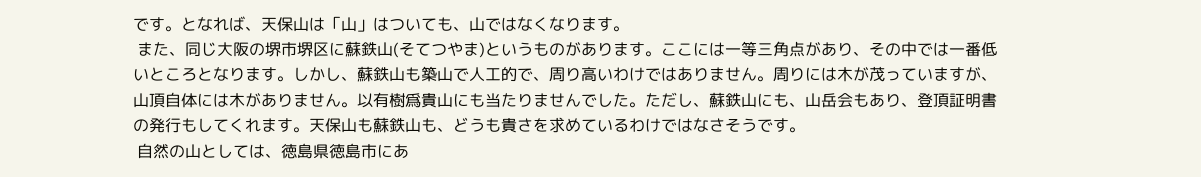です。となれば、天保山は「山」はついても、山ではなくなります。
 また、同じ大阪の堺市堺区に蘇鉄山(そてつやま)というものがあります。ここには一等三角点があり、その中では一番低いところとなります。しかし、蘇鉄山も築山で人工的で、周り高いわけではありません。周りには木が茂っていますが、山頂自体には木がありません。以有樹爲貴山にも当たりませんでした。ただし、蘇鉄山にも、山岳会もあり、登頂証明書の発行もしてくれます。天保山も蘇鉄山も、どうも貴さを求めているわけではなさそうです。
 自然の山としては、徳島県徳島市にあ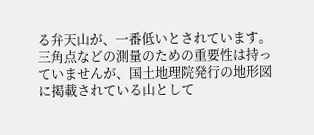る弁天山が、一番低いとされています。三角点などの測量のための重要性は持っていませんが、国土地理院発行の地形図に掲載されている山として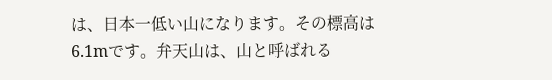は、日本一低い山になります。その標高は6.1mです。弁天山は、山と呼ばれる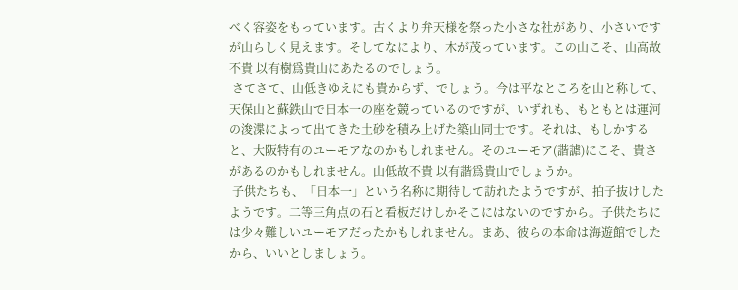べく容姿をもっています。古くより弁天様を祭った小さな社があり、小さいですが山らしく見えます。そしてなにより、木が茂っています。この山こそ、山高故不貴 以有樹爲貴山にあたるのでしょう。
 さてさて、山低きゆえにも貴からず、でしょう。今は平なところを山と称して、天保山と蘇鉄山で日本一の座を競っているのですが、いずれも、もともとは運河の浚渫によって出てきた土砂を積み上げた築山同士です。それは、もしかすると、大阪特有のユーモアなのかもしれません。そのユーモア(諧謔)にこそ、貴さがあるのかもしれません。山低故不貴 以有諧爲貴山でしょうか。
 子供たちも、「日本一」という名称に期待して訪れたようですが、拍子抜けしたようです。二等三角点の石と看板だけしかそこにはないのですから。子供たちには少々難しいユーモアだったかもしれません。まあ、彼らの本命は海遊館でしたから、いいとしましょう。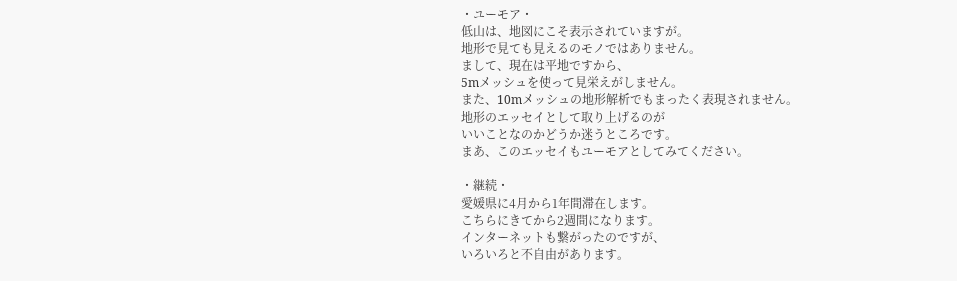・ユーモア・
低山は、地図にこそ表示されていますが。
地形で見ても見えるのモノではありません。
まして、現在は平地ですから、
5mメッシュを使って見栄えがしません。
また、10mメッシュの地形解析でもまったく表現されません。
地形のエッセイとして取り上げるのが
いいことなのかどうか迷うところです。
まあ、このエッセイもユーモアとしてみてください。

・継続・
愛媛県に4月から1年間滞在します。
こちらにきてから2週間になります。
インターネットも繋がったのですが、
いろいろと不自由があります。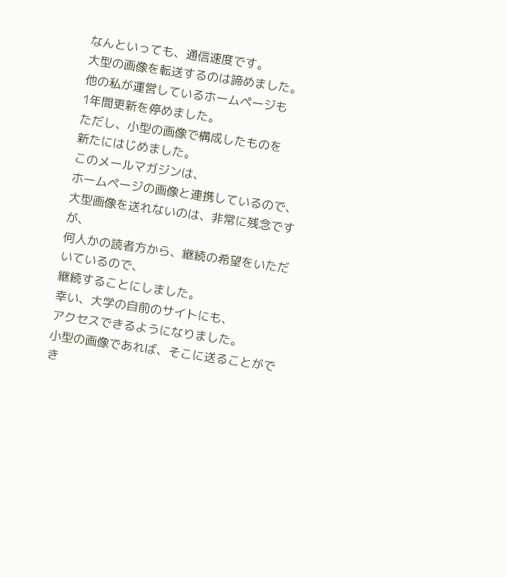なんといっても、通信速度です。
大型の画像を転送するのは諦めました。
他の私が運営しているホームページも
1年間更新を停めました。
ただし、小型の画像で構成したものを
新たにはじめました。
このメールマガジンは、
ホームページの画像と連携しているので、
大型画像を送れないのは、非常に残念ですが、
何人かの読者方から、継続の希望をいただいているので、
継続することにしました。
幸い、大学の自前のサイトにも、
アクセスできるようになりました。
小型の画像であれば、そこに送ることができ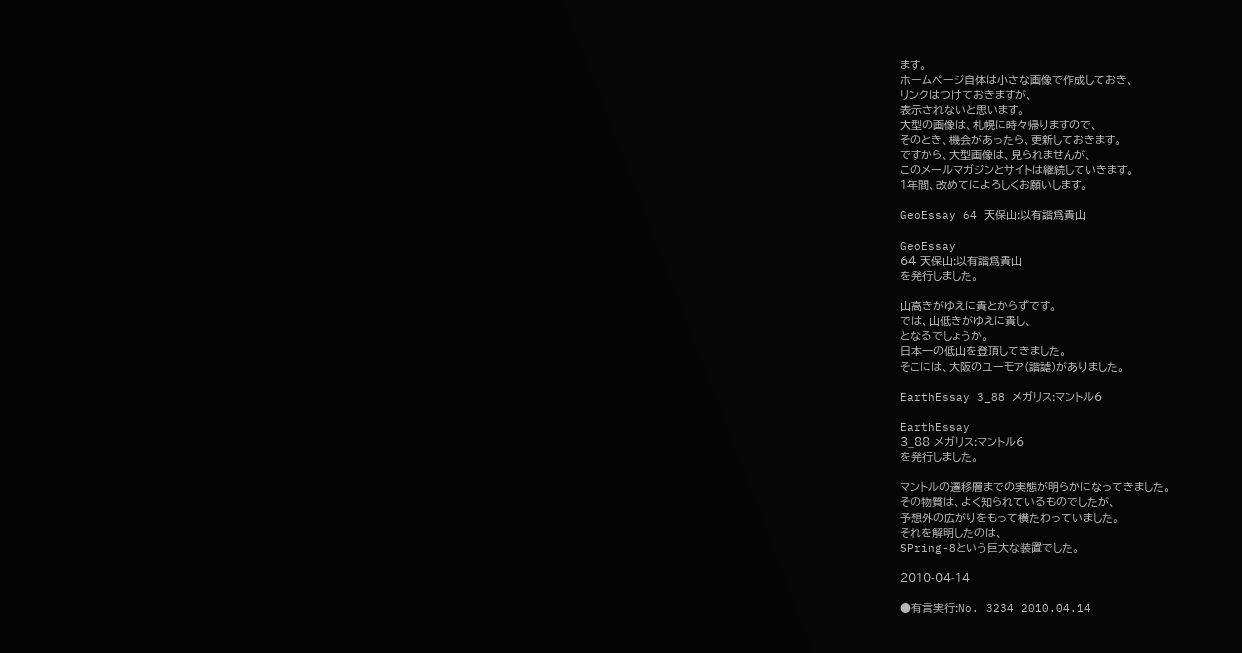ます。
ホームページ自体は小さな画像で作成しておき、
リンクはつけておきますが、
表示されないと思います。
大型の画像は、札幌に時々帰りますので、
そのとき、機会があったら、更新しておきます。
ですから、大型画像は、見られませんが、
このメールマガジンとサイトは継続していきます。
1年間、改めてによろしくお願いします。

GeoEssay 64 天保山:以有諧爲貴山

GeoEssay
64 天保山:以有諧爲貴山
を発行しました。

山高きがゆえに貴とからずです。
では、山低きがゆえに貴し、
となるでしょうか。
日本一の低山を登頂してきました。
そこには、大阪のユーモア(諧謔)がありました。

EarthEssay 3_88 メガリス:マントル6

EarthEssay
3_88 メガリス:マントル6
を発行しました。

マントルの遷移層までの実態が明らかになってきました。
その物質は、よく知られているものでしたが、
予想外の広がりをもって横たわっていました。
それを解明したのは、
SPring-8という巨大な装置でした。

2010-04-14

●有言実行:No. 3234 2010.04.14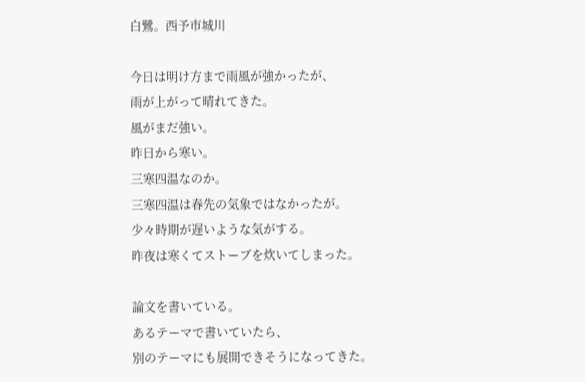白鷺。西予市城川

今日は明け方まで雨風が強かったが、
雨が上がって晴れてきた。
風がまだ強い。
昨日から寒い。
三寒四温なのか。
三寒四温は春先の気象ではなかったが。
少々時期が遅いような気がする。
昨夜は寒くてストーブを炊いてしまった。

論文を書いている。
あるテーマで書いていたら、
別のテーマにも展開できそうになってきた。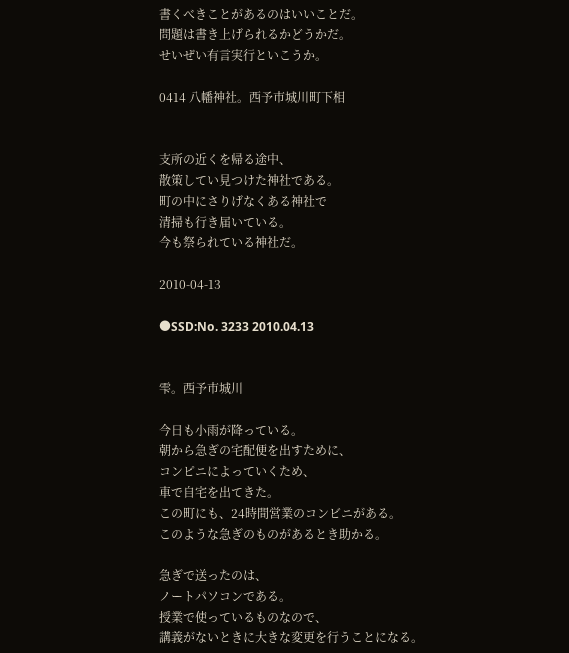書くべきことがあるのはいいことだ。
問題は書き上げられるかどうかだ。
せいぜい有言実行といこうか。

0414 八幡神社。西予市城川町下相


支所の近くを帰る途中、
散策してい見つけた神社である。
町の中にさりげなくある神社で
清掃も行き届いている。
今も祭られている神社だ。

2010-04-13

●SSD:No. 3233 2010.04.13


雫。西予市城川

今日も小雨が降っている。
朝から急ぎの宅配便を出すために、
コンピニによっていくため、
車で自宅を出てきた。
この町にも、24時間営業のコンビニがある。
このような急ぎのものがあるとき助かる。

急ぎで送ったのは、
ノートパソコンである。
授業で使っているものなので、
講義がないときに大きな変更を行うことになる。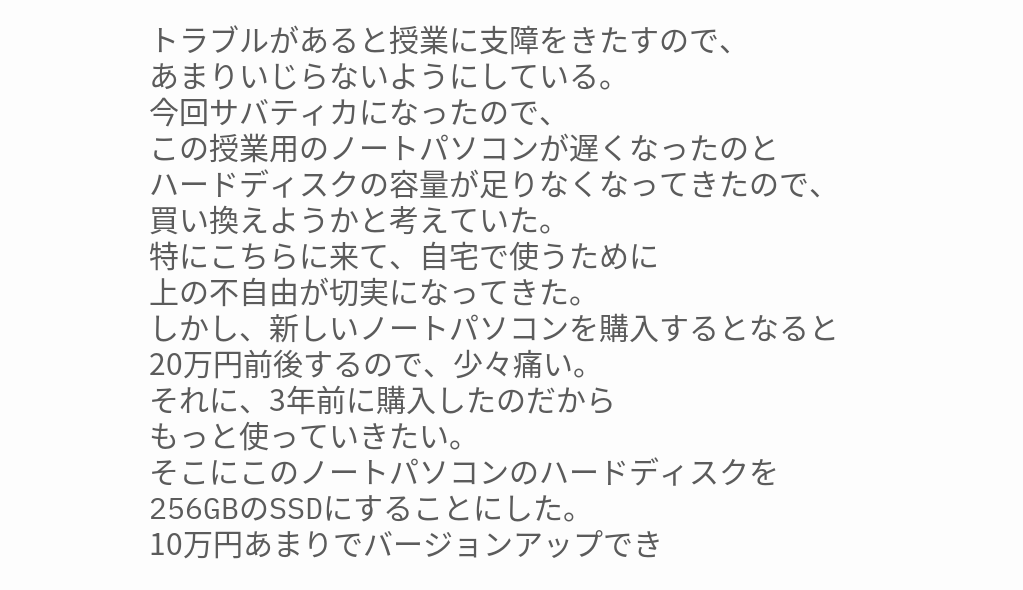トラブルがあると授業に支障をきたすので、
あまりいじらないようにしている。
今回サバティカになったので、
この授業用のノートパソコンが遅くなったのと
ハードディスクの容量が足りなくなってきたので、
買い換えようかと考えていた。
特にこちらに来て、自宅で使うために
上の不自由が切実になってきた。
しかし、新しいノートパソコンを購入するとなると
20万円前後するので、少々痛い。
それに、3年前に購入したのだから
もっと使っていきたい。
そこにこのノートパソコンのハードディスクを
256GBのSSDにすることにした。
10万円あまりでバージョンアップでき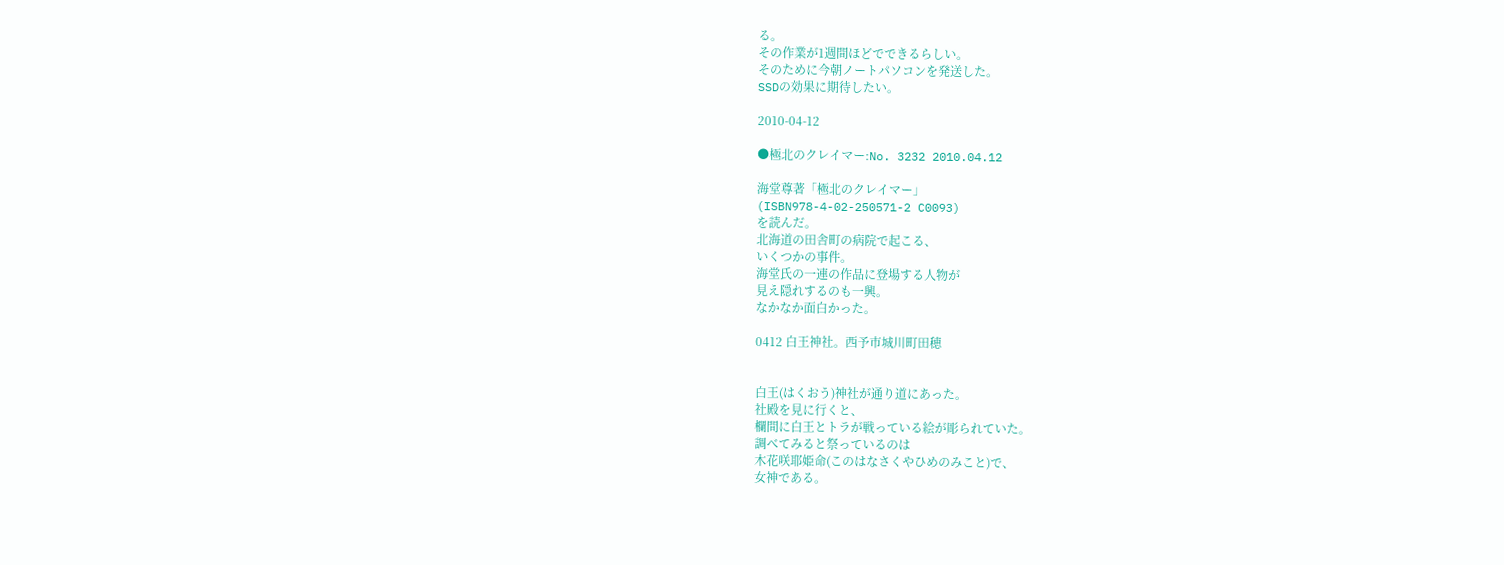る。
その作業が1週間ほどでできるらしい。
そのために今朝ノートパソコンを発送した。
SSDの効果に期待したい。

2010-04-12

●極北のクレイマー:No. 3232 2010.04.12

海堂尊著「極北のクレイマー」
(ISBN978-4-02-250571-2 C0093)
を読んだ。
北海道の田舎町の病院で起こる、
いくつかの事件。
海堂氏の一連の作品に登場する人物が
見え隠れするのも一興。
なかなか面白かった。

0412 白王神社。西予市城川町田穂


白王(はくおう)神社が通り道にあった。
社殿を見に行くと、
欄間に白王とトラが戦っている絵が彫られていた。
調べてみると祭っているのは
木花咲耶姫命(このはなさくやひめのみこと)で、
女神である。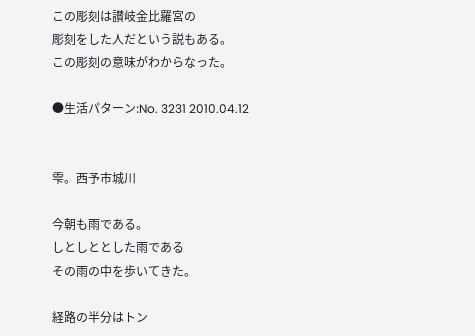この彫刻は讃岐金比羅宮の
彫刻をした人だという説もある。
この彫刻の意味がわからなった。

●生活パターン:No. 3231 2010.04.12


雫。西予市城川

今朝も雨である。
しとしととした雨である
その雨の中を歩いてきた。

経路の半分はトン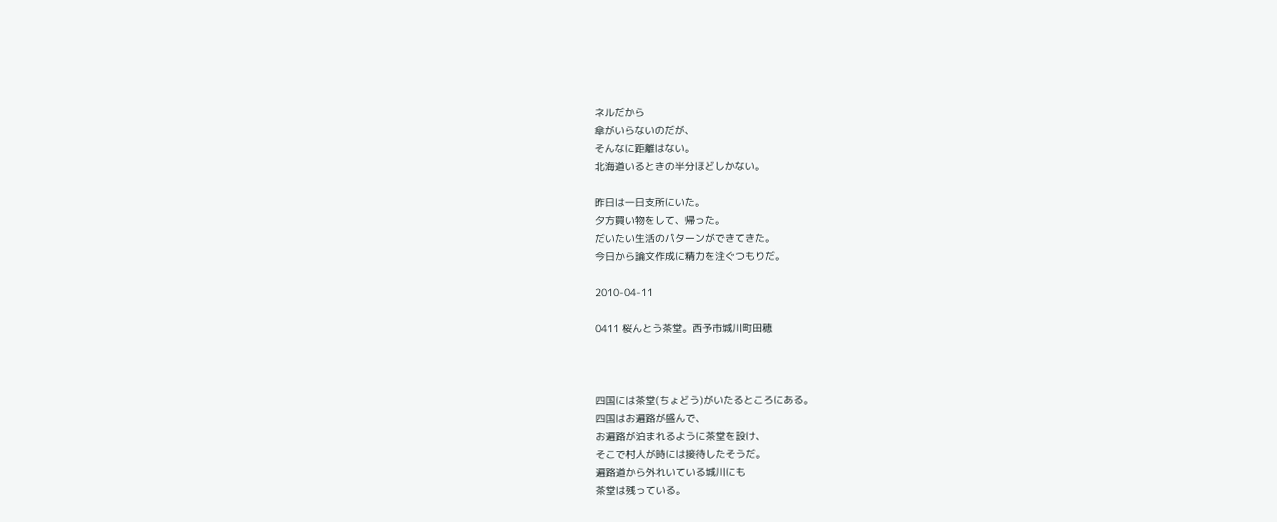ネルだから
傘がいらないのだが、
そんなに距離はない。
北海道いるときの半分ほどしかない。

昨日は一日支所にいた。
夕方買い物をして、帰った。
だいたい生活のパターンができてきた。
今日から論文作成に精力を注ぐつもりだ。

2010-04-11

0411 桜んとう茶堂。西予市城川町田穂



四国には茶堂(ちょどう)がいたるところにある。
四国はお遍路が盛んで、
お遍路が泊まれるように茶堂を設け、
そこで村人が時には接待したそうだ。
遍路道から外れいている城川にも
茶堂は残っている。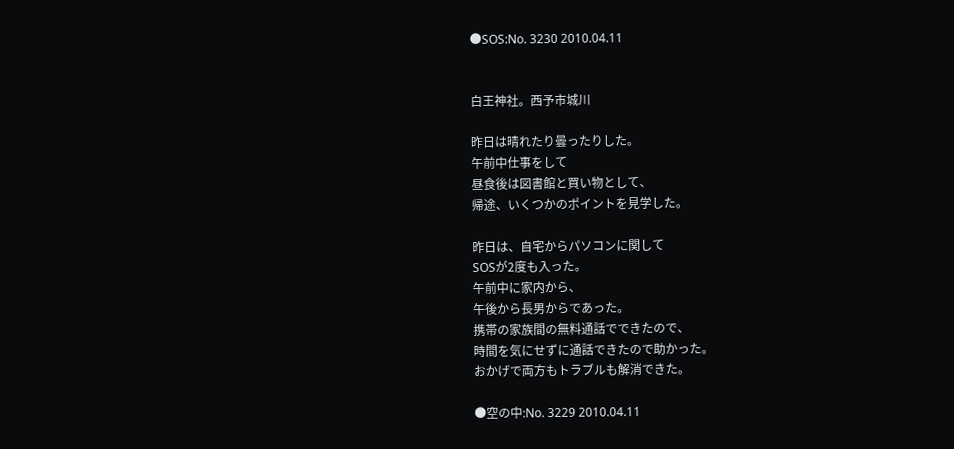●SOS:No. 3230 2010.04.11


白王神社。西予市城川

昨日は晴れたり曇ったりした。
午前中仕事をして
昼食後は図書館と買い物として、
帰途、いくつかのポイントを見学した。

昨日は、自宅からパソコンに関して
SOSが2度も入った。
午前中に家内から、
午後から長男からであった。
携帯の家族間の無料通話でできたので、
時間を気にせずに通話できたので助かった。
おかげで両方もトラブルも解消できた。

●空の中:No. 3229 2010.04.11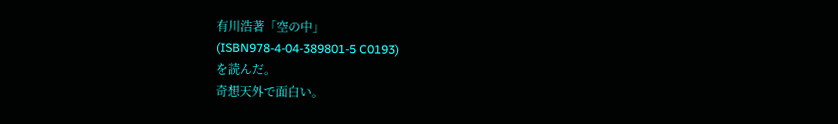有川浩著「空の中」
(ISBN978-4-04-389801-5 C0193)
を読んだ。
奇想天外で面白い。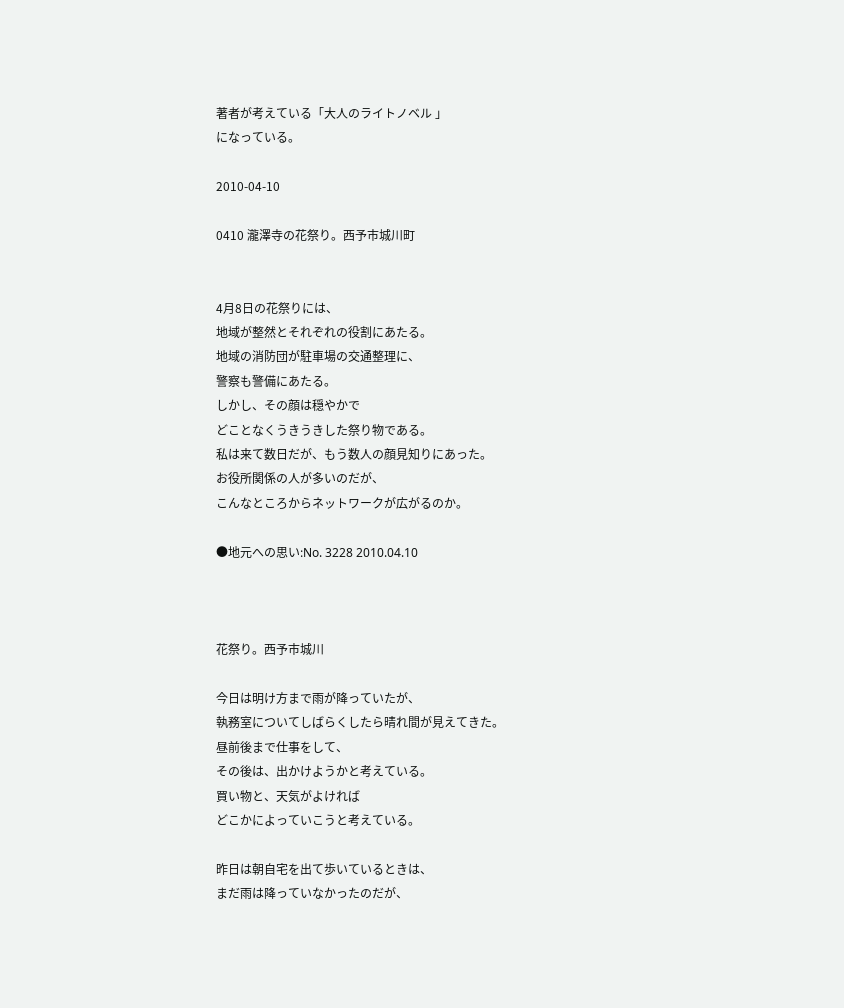著者が考えている「大人のライトノベル 」
になっている。

2010-04-10

0410 瀧澤寺の花祭り。西予市城川町


4月8日の花祭りには、
地域が整然とそれぞれの役割にあたる。
地域の消防団が駐車場の交通整理に、
警察も警備にあたる。
しかし、その顔は穏やかで
どことなくうきうきした祭り物である。
私は来て数日だが、もう数人の顔見知りにあった。
お役所関係の人が多いのだが、
こんなところからネットワークが広がるのか。

●地元への思い:No. 3228 2010.04.10



花祭り。西予市城川

今日は明け方まで雨が降っていたが、
執務室についてしばらくしたら晴れ間が見えてきた。
昼前後まで仕事をして、
その後は、出かけようかと考えている。
買い物と、天気がよければ
どこかによっていこうと考えている。

昨日は朝自宅を出て歩いているときは、
まだ雨は降っていなかったのだが、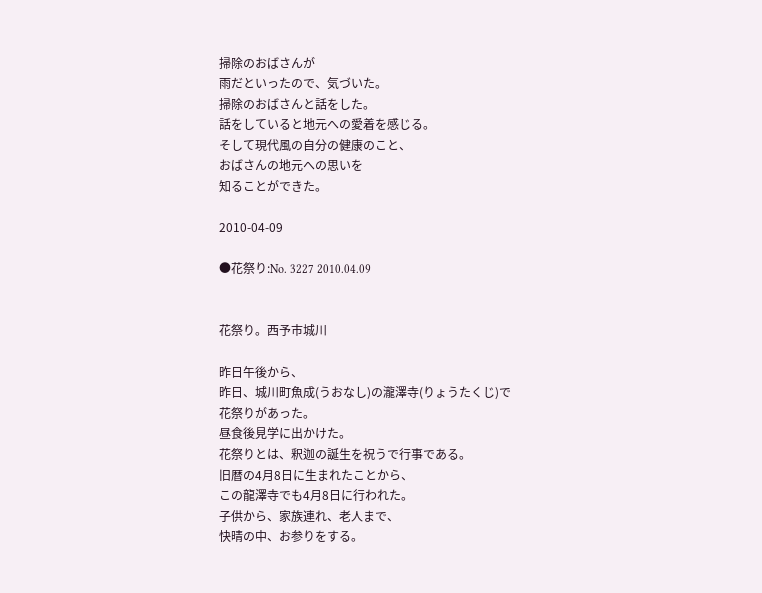掃除のおばさんが
雨だといったので、気づいた。
掃除のおばさんと話をした。
話をしていると地元への愛着を感じる。
そして現代風の自分の健康のこと、
おばさんの地元への思いを
知ることができた。

2010-04-09

●花祭り:No. 3227 2010.04.09


花祭り。西予市城川

昨日午後から、
昨日、城川町魚成(うおなし)の瀧澤寺(りょうたくじ)で
花祭りがあった。
昼食後見学に出かけた。
花祭りとは、釈迦の誕生を祝うで行事である。
旧暦の4月8日に生まれたことから、
この龍澤寺でも4月8日に行われた。
子供から、家族連れ、老人まで、
快晴の中、お参りをする。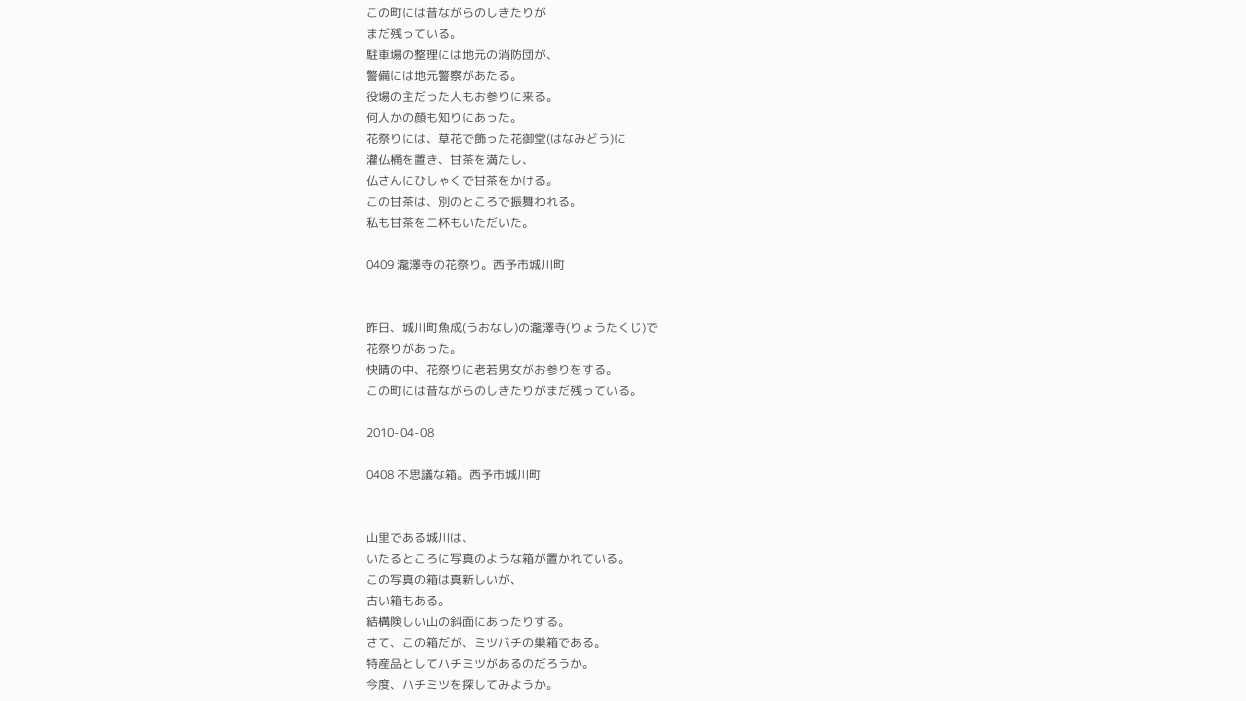この町には昔ながらのしきたりが
まだ残っている。
駐車場の整理には地元の消防団が、
警備には地元警察があたる。
役場の主だった人もお参りに来る。
何人かの顔も知りにあった。
花祭りには、草花で飾った花御堂(はなみどう)に
灌仏桶を置き、甘茶を満たし、
仏さんにひしゃくで甘茶をかける。
この甘茶は、別のところで振舞われる。
私も甘茶を二杯もいただいた。

0409 瀧澤寺の花祭り。西予市城川町


昨日、城川町魚成(うおなし)の瀧澤寺(りょうたくじ)で
花祭りがあった。
快晴の中、花祭りに老若男女がお参りをする。
この町には昔ながらのしきたりがまだ残っている。

2010-04-08

0408 不思議な箱。西予市城川町


山里である城川は、
いたるところに写真のような箱が置かれている。
この写真の箱は真新しいが、
古い箱もある。
結構険しい山の斜面にあったりする。
さて、この箱だが、ミツバチの巣箱である。
特産品としてハチミツがあるのだろうか。
今度、ハチミツを探してみようか。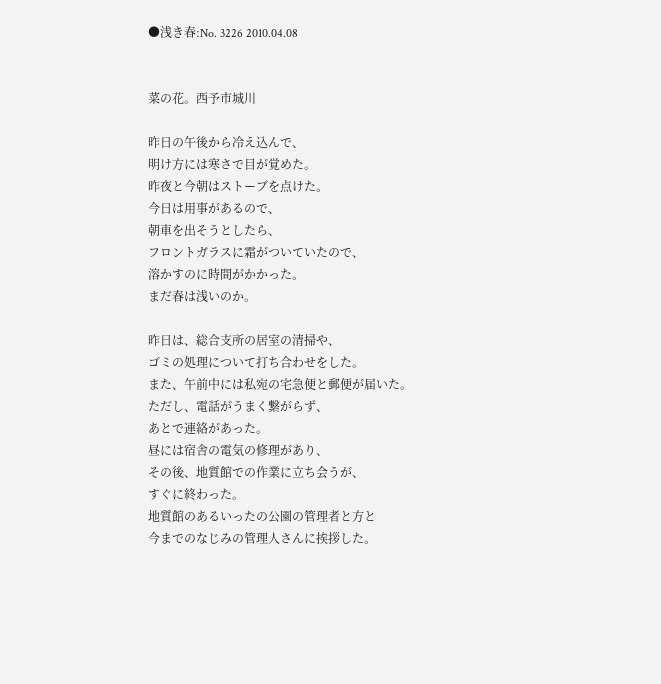●浅き春:No. 3226 2010.04.08


菜の花。西予市城川

昨日の午後から冷え込んで、
明け方には寒さで目が覚めた。
昨夜と今朝はストーブを点けた。
今日は用事があるので、
朝車を出そうとしたら、
フロントガラスに霜がついていたので、
溶かすのに時間がかかった。
まだ春は浅いのか。

昨日は、総合支所の居室の清掃や、
ゴミの処理について打ち合わせをした。
また、午前中には私宛の宅急便と郵便が届いた。
ただし、電話がうまく繋がらず、
あとで連絡があった。
昼には宿舎の電気の修理があり、
その後、地質館での作業に立ち会うが、
すぐに終わった。
地質館のあるいったの公園の管理者と方と
今までのなじみの管理人さんに挨拶した。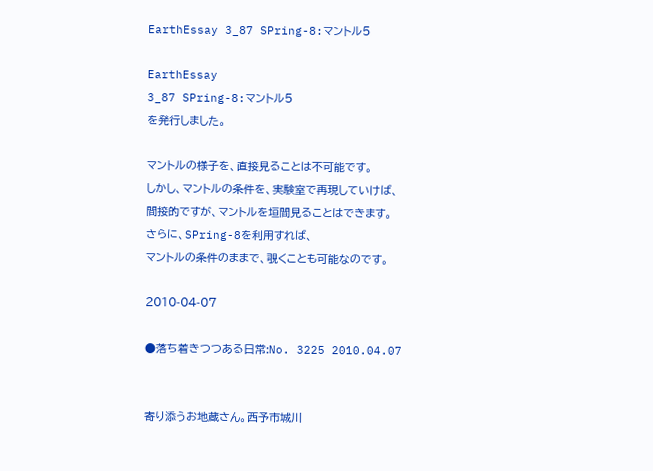EarthEssay 3_87 SPring-8:マントル5

EarthEssay
3_87 SPring-8:マントル5
を発行しました。

マントルの様子を、直接見ることは不可能です。
しかし、マントルの条件を、実験室で再現していけば、
間接的ですが、マントルを垣間見ることはできます。
さらに、SPring-8を利用すれば、
マントルの条件のままで、覗くことも可能なのです。

2010-04-07

●落ち着きつつある日常:No. 3225 2010.04.07


寄り添うお地蔵さん。西予市城川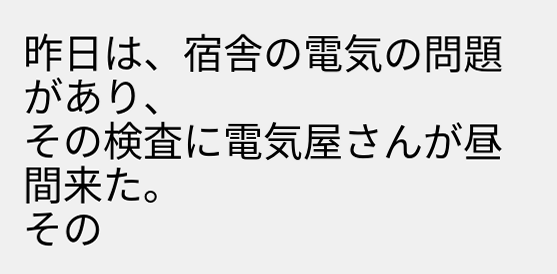昨日は、宿舎の電気の問題があり、
その検査に電気屋さんが昼間来た。
その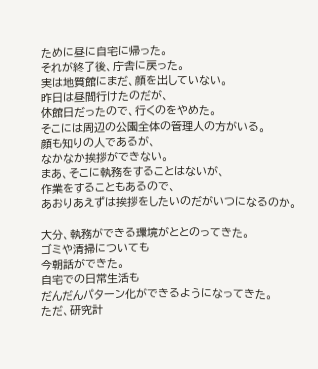ために昼に自宅に帰った。
それが終了後、庁舎に戻った。
実は地質館にまだ、顔を出していない。
昨日は昼間行けたのだが、
休館日だったので、行くのをやめた。
そこには周辺の公園全体の管理人の方がいる。
顔も知りの人であるが、
なかなか挨拶ができない。
まあ、そこに執務をすることはないが、
作業をすることもあるので、
あおりあえずは挨拶をしたいのだがいつになるのか。

大分、執務ができる環境がととのってきた。
ゴミや清掃についても
今朝話ができた。
自宅での日常生活も
だんだんパターン化ができるようになってきた。
ただ、研究計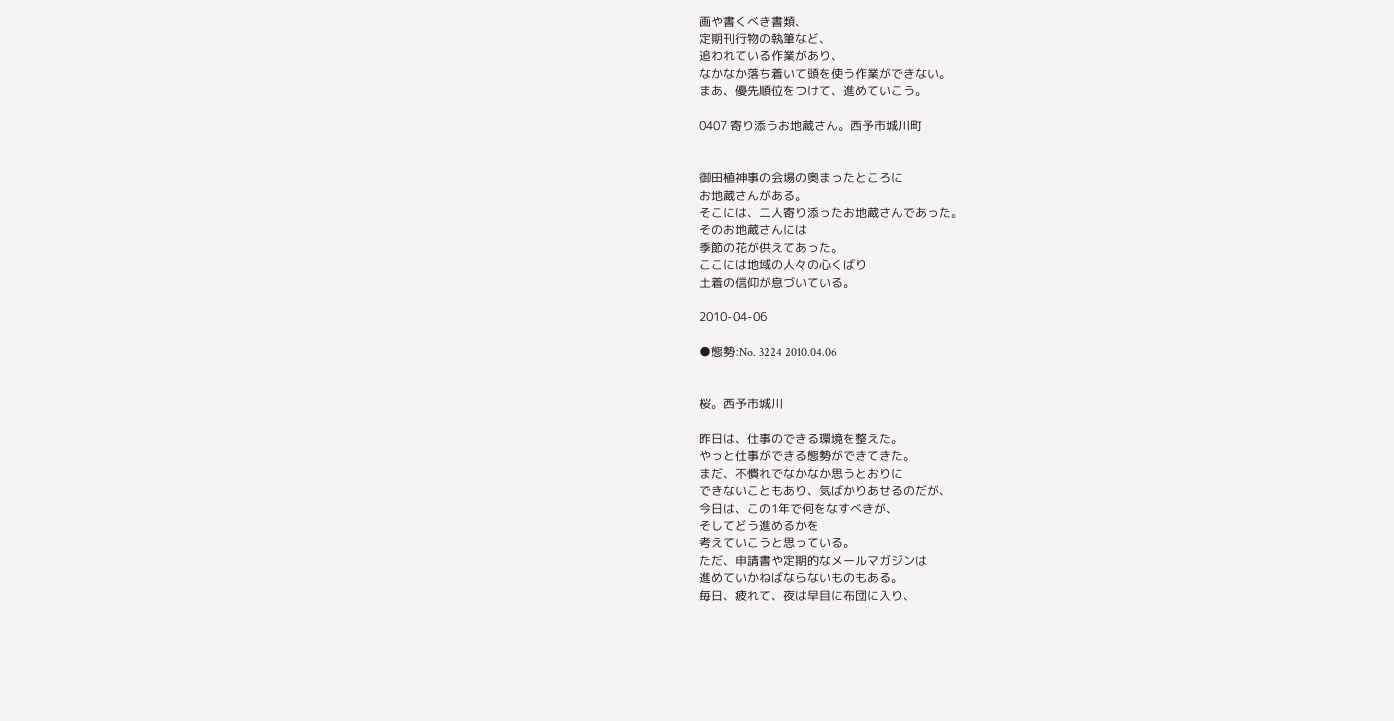画や書くべき書類、
定期刊行物の執筆など、
追われている作業があり、
なかなか落ち着いて頭を使う作業ができない。
まあ、優先順位をつけて、進めていこう。

0407 寄り添うお地蔵さん。西予市城川町


御田植神事の会場の奥まったところに
お地蔵さんがある。
そこには、二人寄り添ったお地蔵さんであった。
そのお地蔵さんには
季節の花が供えてあった。
ここには地域の人々の心くばり
土着の信仰が息づいている。

2010-04-06

●態勢:No. 3224 2010.04.06


桜。西予市城川

昨日は、仕事のできる環境を整えた。
やっと仕事ができる態勢ができてきた。
まだ、不慣れでなかなか思うとおりに
できないこともあり、気ばかりあせるのだが、
今日は、この1年で何をなすべきが、
そしてどう進めるかを
考えていこうと思っている。
ただ、申請書や定期的なメールマガジンは
進めていかねばならないものもある。
毎日、疲れて、夜は早目に布団に入り、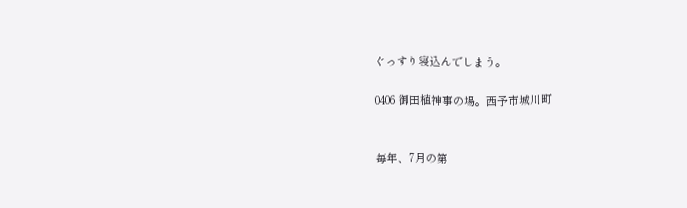ぐっすり寝込んでしまう。

0406 御田植神事の場。西予市城川町


毎年、7月の第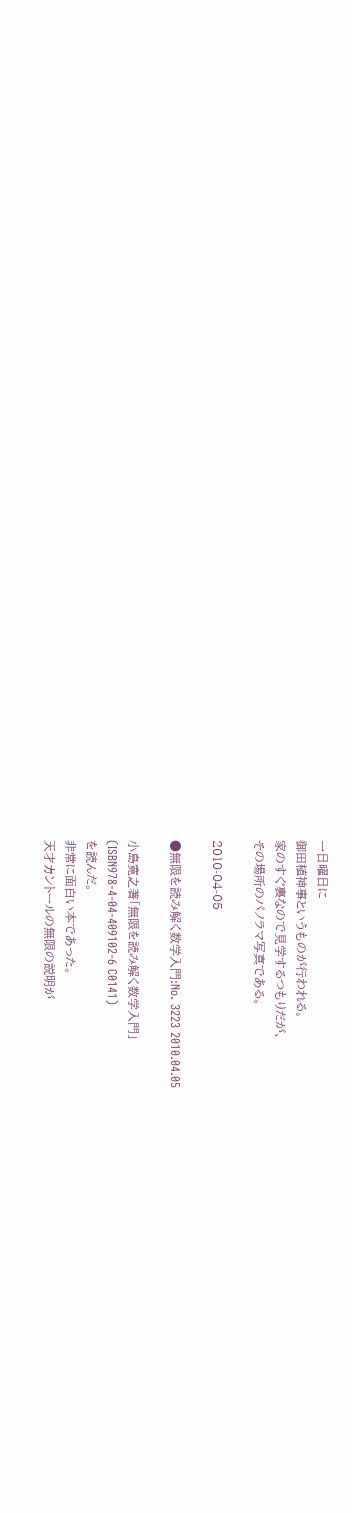一日曜日に
御田植神事というものが行われる。
家のすぐ裏なので見学するつもりだが、
その場所のパノラマ写真である。

2010-04-05

●無限を読み解く数学入門:No. 3223 2010.04.05

小島寛之著「無限を読み解く数学入門」
(ISBN978-4-04-409102-6 C0141)
を読んだ。
非常に面白い本であった。
天才カントールの無限の説明が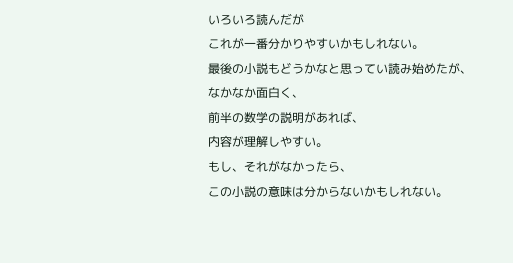いろいろ読んだが
これが一番分かりやすいかもしれない。
最後の小説もどうかなと思ってい読み始めたが、
なかなか面白く、
前半の数学の説明があれば、
内容が理解しやすい。
もし、それがなかったら、
この小説の意味は分からないかもしれない。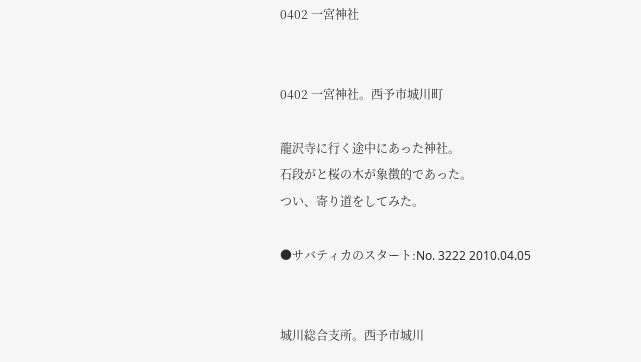0402 一宮神社


0402 一宮神社。西予市城川町

龍沢寺に行く途中にあった神社。
石段がと桜の木が象徴的であった。
つい、寄り道をしてみた。

●サバティカのスタート:No. 3222 2010.04.05


城川総合支所。西予市城川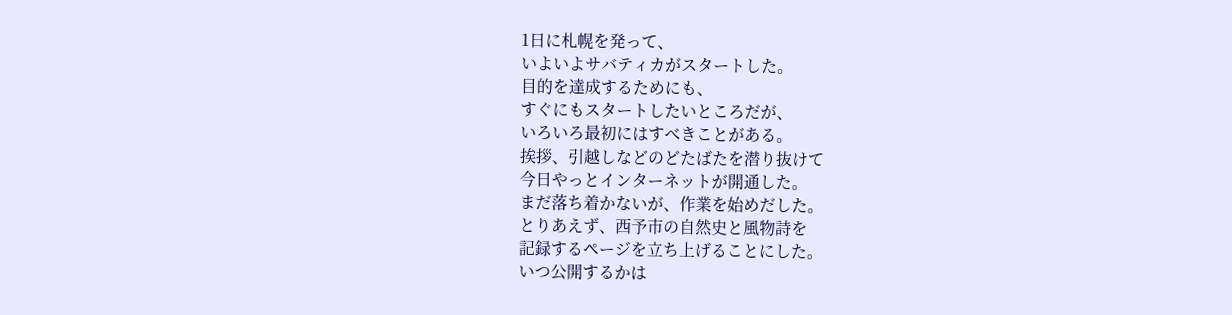1日に札幌を発って、
いよいよサバティカがスタートした。
目的を達成するためにも、
すぐにもスタートしたいところだが、
いろいろ最初にはすべきことがある。
挨拶、引越しなどのどたばたを潜り抜けて
今日やっとインターネットが開通した。
まだ落ち着かないが、作業を始めだした。
とりあえず、西予市の自然史と風物詩を
記録するページを立ち上げることにした。
いつ公開するかは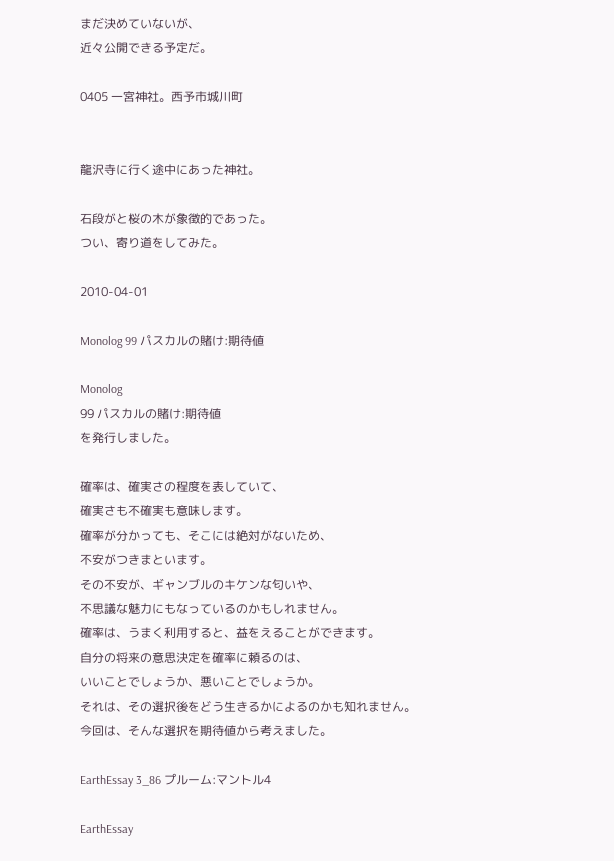まだ決めていないが、
近々公開できる予定だ。

0405 一宮神社。西予市城川町


龍沢寺に行く途中にあった神社。

石段がと桜の木が象徴的であった。
つい、寄り道をしてみた。

2010-04-01

Monolog 99 パスカルの賭け:期待値

Monolog
99 パスカルの賭け:期待値
を発行しました。

確率は、確実さの程度を表していて、
確実さも不確実も意味します。
確率が分かっても、そこには絶対がないため、
不安がつきまといます。
その不安が、ギャンブルのキケンな匂いや、
不思議な魅力にもなっているのかもしれません。
確率は、うまく利用すると、益をえることができます。
自分の将来の意思決定を確率に頼るのは、
いいことでしょうか、悪いことでしょうか。
それは、その選択後をどう生きるかによるのかも知れません。
今回は、そんな選択を期待値から考えました。

EarthEssay 3_86 プルーム:マントル4

EarthEssay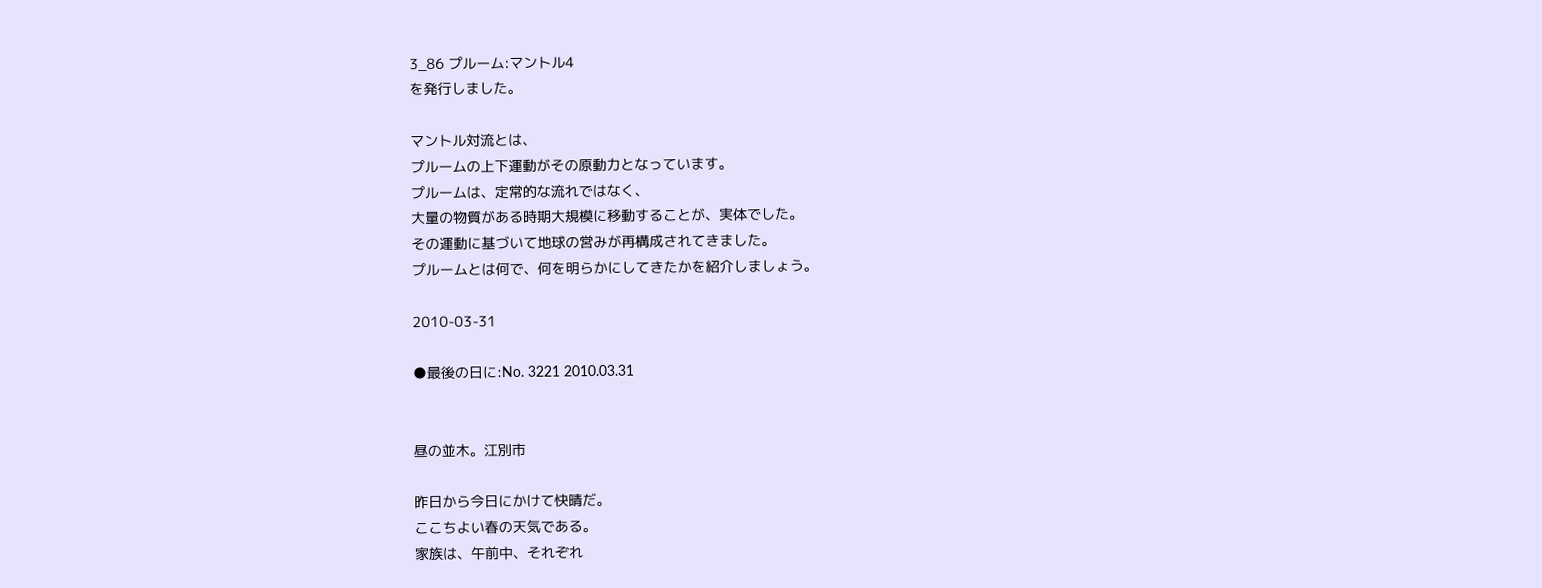3_86 プルーム:マントル4
を発行しました。

マントル対流とは、
プルームの上下運動がその原動力となっています。
プルームは、定常的な流れではなく、
大量の物質がある時期大規模に移動することが、実体でした。
その運動に基づいて地球の営みが再構成されてきました。
プルームとは何で、何を明らかにしてきたかを紹介しましょう。

2010-03-31

●最後の日に:No. 3221 2010.03.31


昼の並木。江別市

昨日から今日にかけて快晴だ。
ここちよい春の天気である。
家族は、午前中、それぞれ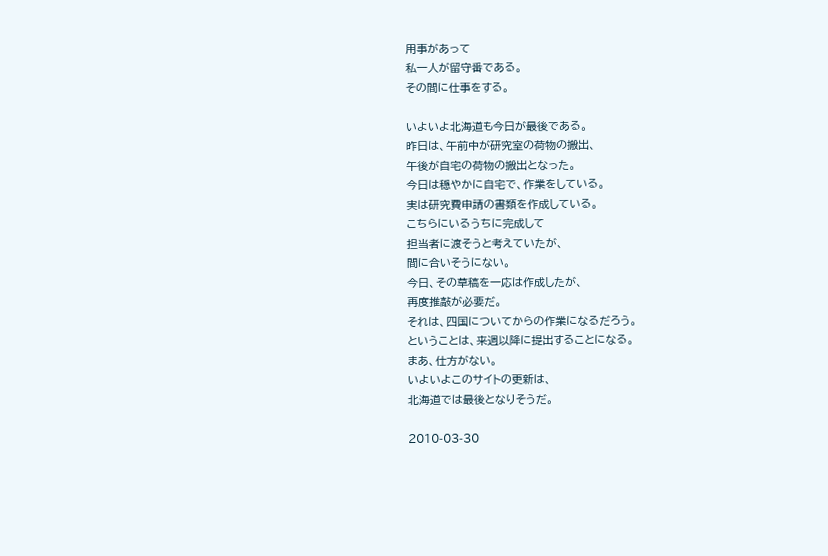用事があって
私一人が留守番である。
その間に仕事をする。

いよいよ北海道も今日が最後である。
昨日は、午前中が研究室の荷物の搬出、
午後が自宅の荷物の搬出となった。
今日は穏やかに自宅で、作業をしている。
実は研究費申請の書類を作成している。
こちらにいるうちに完成して
担当者に渡そうと考えていたが、
間に合いそうにない。
今日、その草稿を一応は作成したが、
再度推敲が必要だ。
それは、四国についてからの作業になるだろう。
ということは、来週以降に提出することになる。
まあ、仕方がない。
いよいよこのサイトの更新は、
北海道では最後となりそうだ。

2010-03-30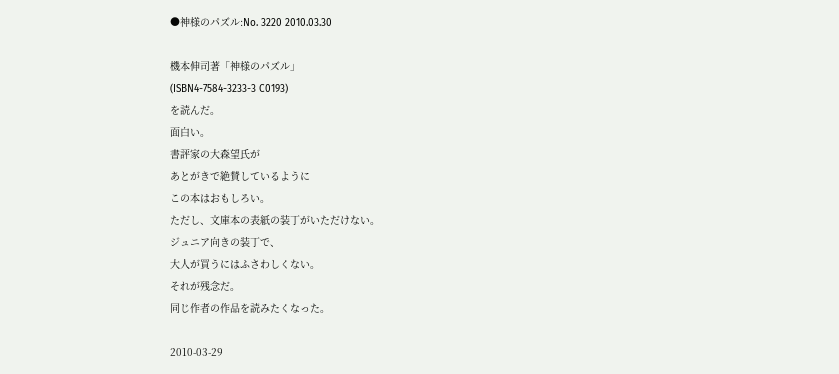●神様のパズル:No. 3220 2010.03.30

機本伸司著「神様のパズル」
(ISBN4-7584-3233-3 C0193)
を読んだ。
面白い。
書評家の大森望氏が
あとがきで絶賛しているように
この本はおもしろい。
ただし、文庫本の表紙の装丁がいただけない。
ジュニア向きの装丁で、
大人が買うにはふさわしくない。
それが残念だ。
同じ作者の作品を読みたくなった。

2010-03-29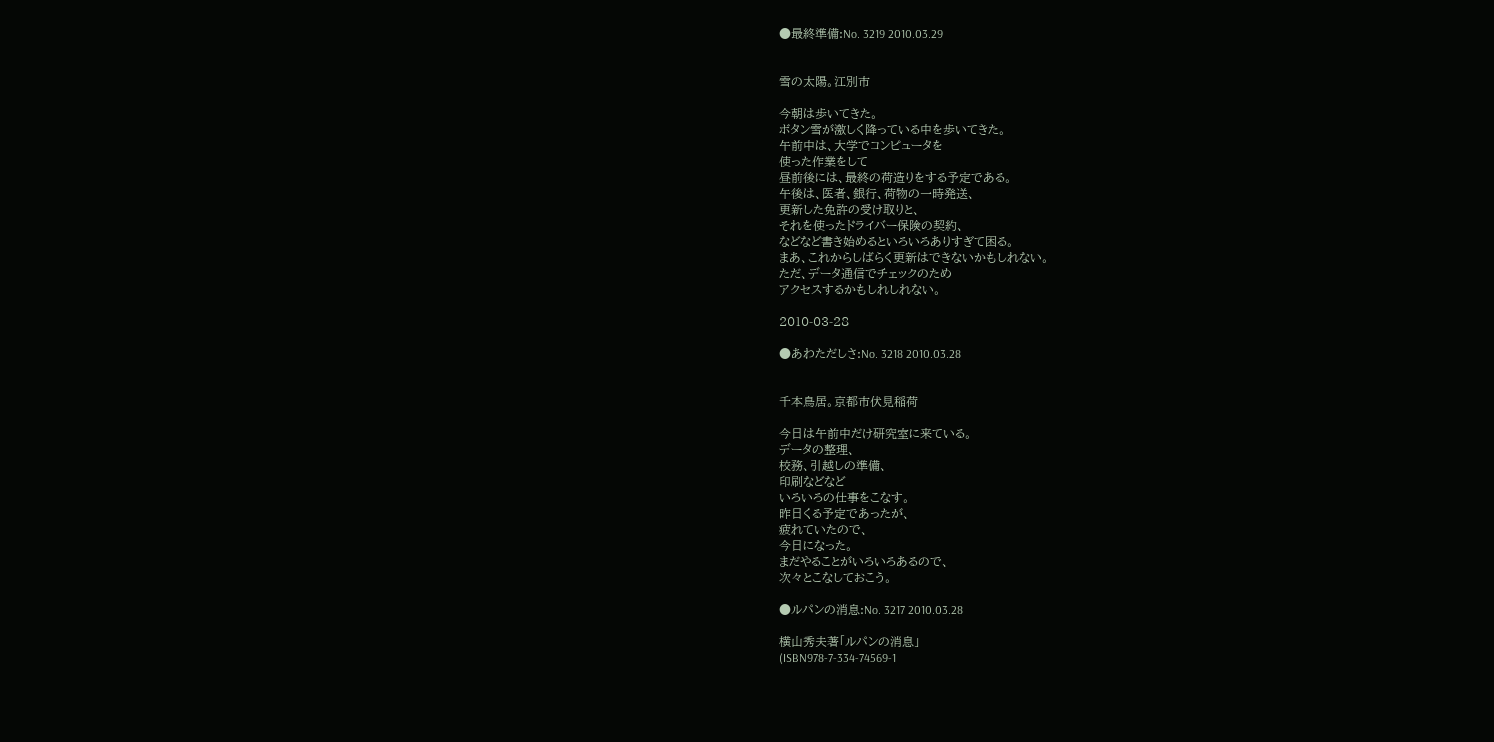●最終準備:No. 3219 2010.03.29


雪の太陽。江別市

今朝は歩いてきた。
ボタン雪が激しく降っている中を歩いてきた。
午前中は、大学でコンピュータを
使った作業をして
昼前後には、最終の荷造りをする予定である。
午後は、医者、銀行、荷物の一時発送、
更新した免許の受け取りと、
それを使ったドライバー保険の契約、
などなど書き始めるといろいろありすぎて困る。
まあ、これからしばらく更新はできないかもしれない。
ただ、データ通信でチェックのため
アクセスするかもしれしれない。

2010-03-28

●あわただしさ:No. 3218 2010.03.28


千本鳥居。京都市伏見稲荷

今日は午前中だけ研究室に来ている。
データの整理、
校務、引越しの準備、
印刷などなど
いろいろの仕事をこなす。
昨日くる予定であったが、
疲れていたので、
今日になった。
まだやることがいろいろあるので、
次々とこなしておこう。

●ルパンの消息:No. 3217 2010.03.28

横山秀夫著「ルパンの消息」
(ISBN978-7-334-74569-1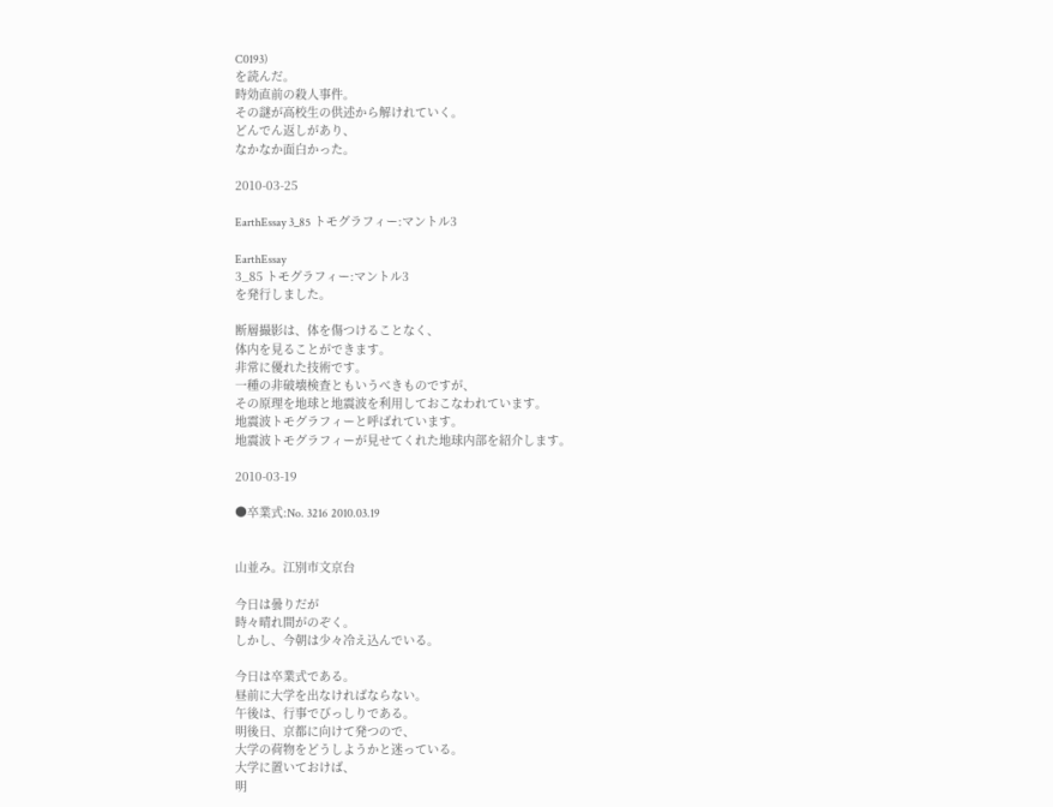C0193)
を読んだ。
時効直前の殺人事件。
その謎が高校生の供述から解けれていく。
どんでん返しがあり、
なかなか面白かった。

2010-03-25

EarthEssay 3_85 トモグラフィー:マントル3

EarthEssay
3_85 トモグラフィー:マントル3
を発行しました。

断層撮影は、体を傷つけることなく、
体内を見ることができます。
非常に優れた技術です。
一種の非破壊検査ともいうべきものですが、
その原理を地球と地震波を利用しておこなわれています。
地震波トモグラフィーと呼ばれています。
地震波トモグラフィーが見せてくれた地球内部を紹介します。

2010-03-19

●卒業式:No. 3216 2010.03.19


山並み。江別市文京台

今日は曇りだが
時々晴れ間がのぞく。
しかし、今朝は少々冷え込んでいる。

今日は卒業式である。
昼前に大学を出なければならない。
午後は、行事でびっしりである。
明後日、京都に向けて発つので、
大学の荷物をどうしようかと迷っている。
大学に置いておけば、
明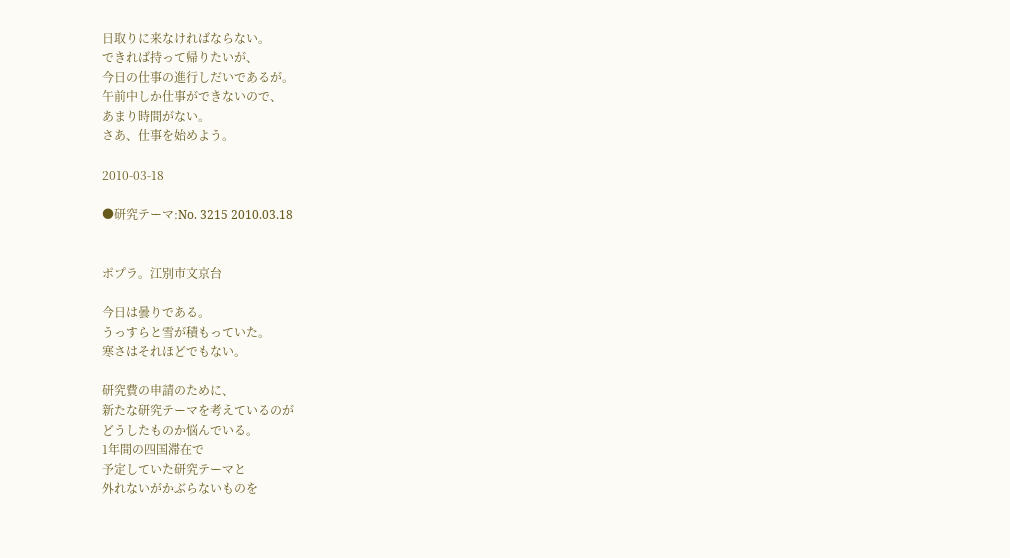日取りに来なければならない。
できれば持って帰りたいが、
今日の仕事の進行しだいであるが。
午前中しか仕事ができないので、
あまり時間がない。
さあ、仕事を始めよう。

2010-03-18

●研究テーマ:No. 3215 2010.03.18


ポプラ。江別市文京台

今日は曇りである。
うっすらと雪が積もっていた。
寒さはそれほどでもない。

研究費の申請のために、
新たな研究テーマを考えているのが
どうしたものか悩んでいる。
1年間の四国滞在で
予定していた研究テーマと
外れないがかぶらないものを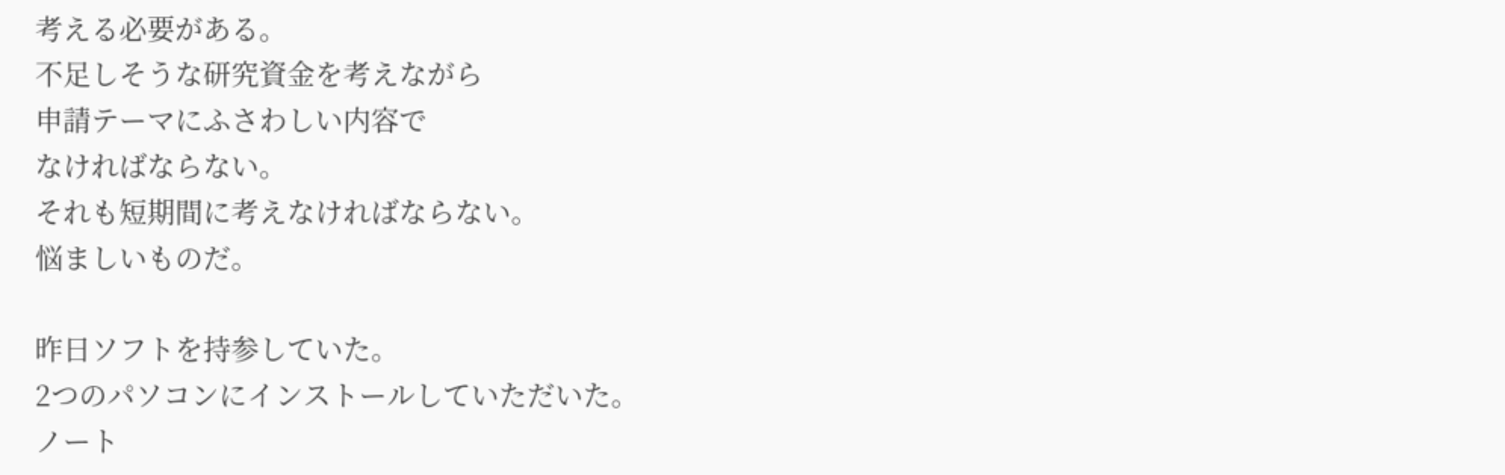考える必要がある。
不足しそうな研究資金を考えながら
申請テーマにふさわしい内容で
なければならない。
それも短期間に考えなければならない。
悩ましいものだ。

昨日ソフトを持参していた。
2つのパソコンにインストールしていただいた。
ノート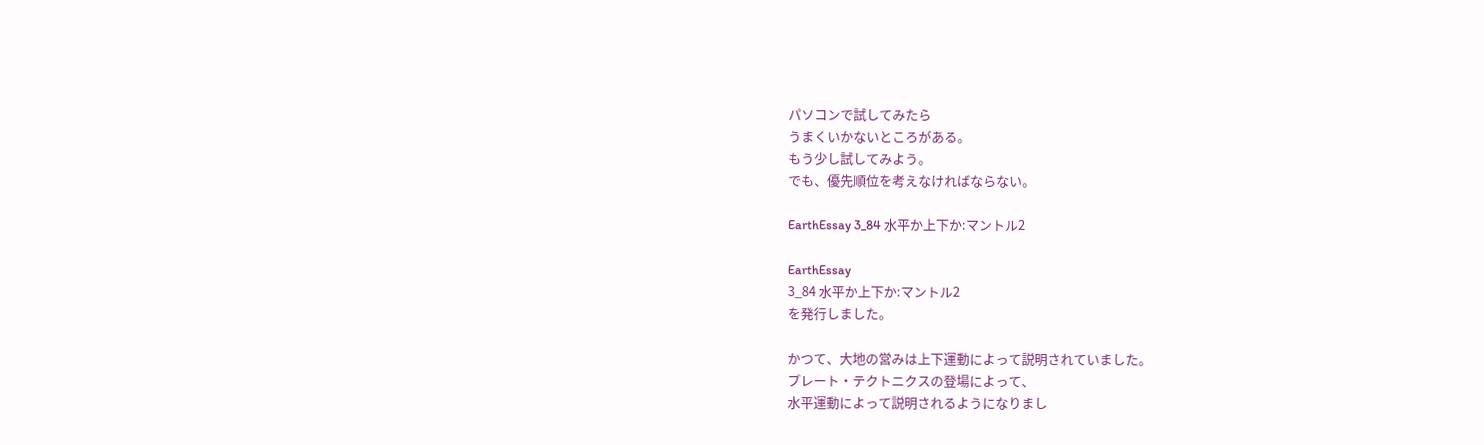パソコンで試してみたら
うまくいかないところがある。
もう少し試してみよう。
でも、優先順位を考えなければならない。

EarthEssay 3_84 水平か上下か:マントル2

EarthEssay
3_84 水平か上下か:マントル2
を発行しました。

かつて、大地の営みは上下運動によって説明されていました。
プレート・テクトニクスの登場によって、
水平運動によって説明されるようになりまし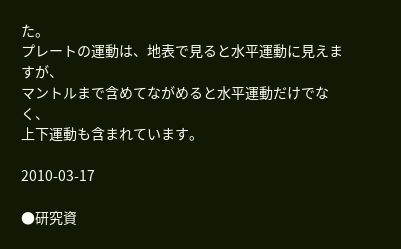た。
プレートの運動は、地表で見ると水平運動に見えますが、
マントルまで含めてながめると水平運動だけでなく、
上下運動も含まれています。

2010-03-17

●研究資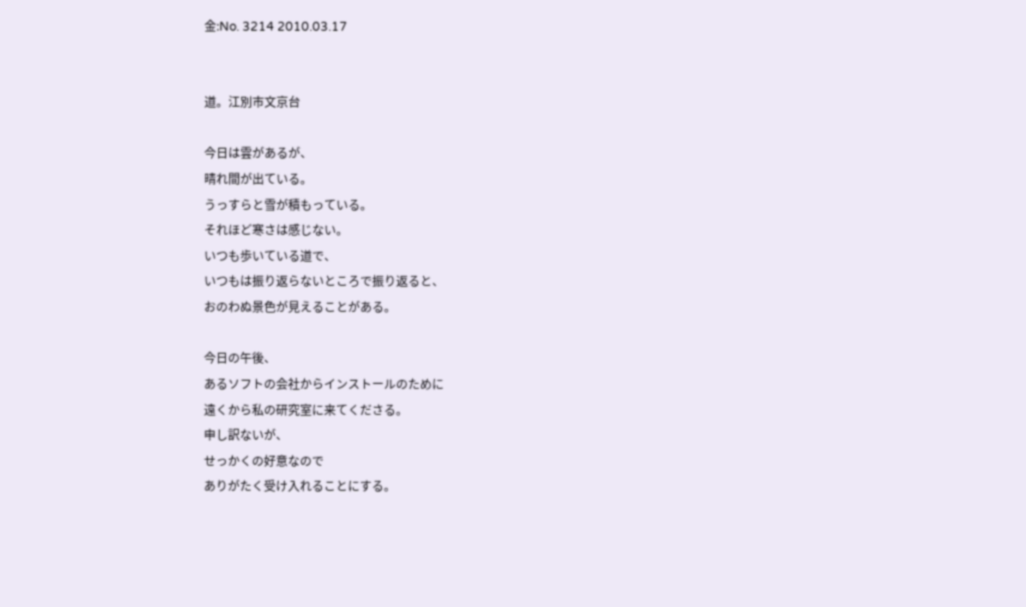金:No. 3214 2010.03.17


道。江別市文京台

今日は雲があるが、
晴れ間が出ている。
うっすらと雪が積もっている。
それほど寒さは感じない。
いつも歩いている道で、
いつもは振り返らないところで振り返ると、
おのわぬ景色が見えることがある。

今日の午後、
あるソフトの会社からインストールのために
遠くから私の研究室に来てくださる。
申し訳ないが、
せっかくの好意なので
ありがたく受け入れることにする。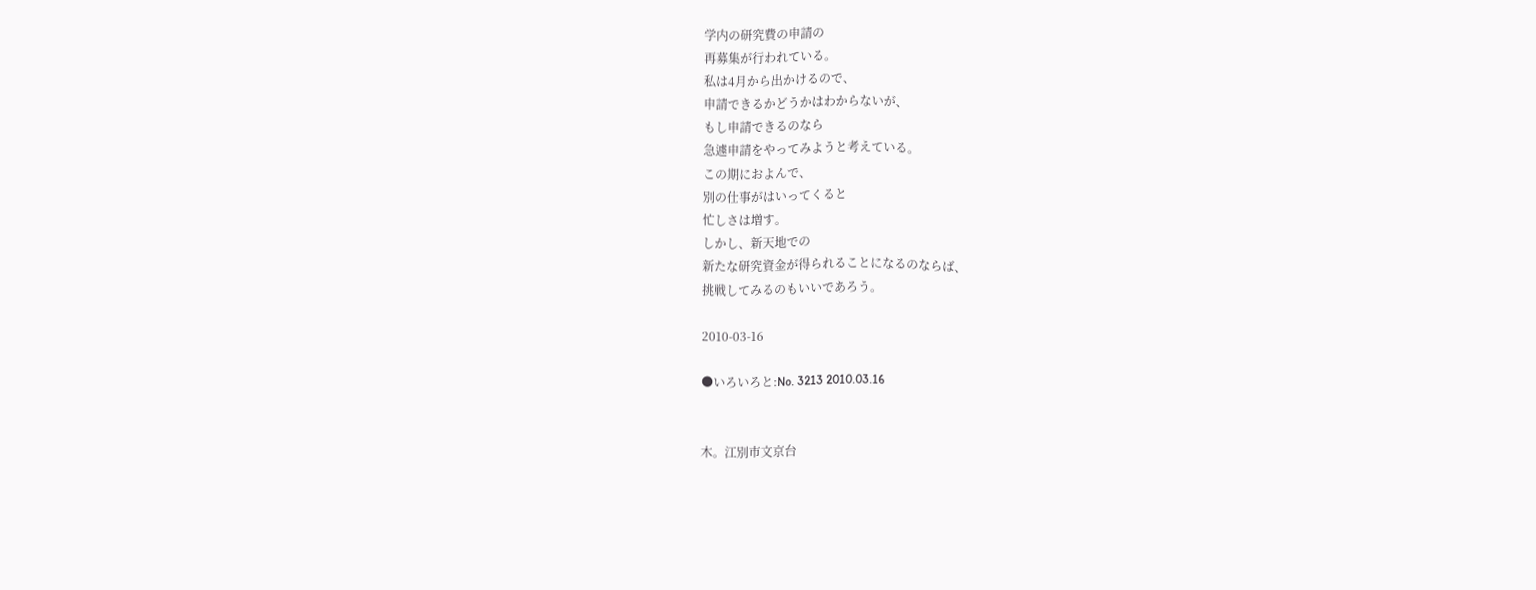学内の研究費の申請の
再募集が行われている。
私は4月から出かけるので、
申請できるかどうかはわからないが、
もし申請できるのなら
急遽申請をやってみようと考えている。
この期におよんで、
別の仕事がはいってくると
忙しさは増す。
しかし、新天地での
新たな研究資金が得られることになるのならば、
挑戦してみるのもいいであろう。

2010-03-16

●いろいろと:No. 3213 2010.03.16


木。江別市文京台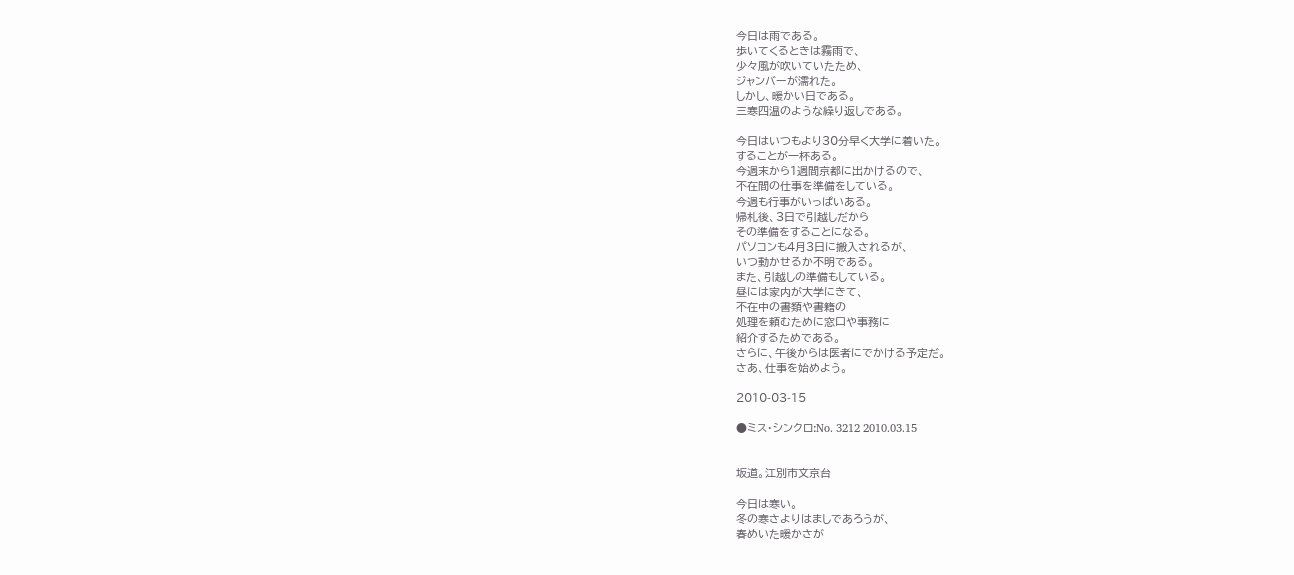今日は雨である。
歩いてくるときは霧雨で、
少々風が吹いていたため、
ジャンバーが濡れた。
しかし、暖かい日である。
三寒四温のような繰り返しである。

今日はいつもより30分早く大学に着いた。
することが一杯ある。
今週末から1週間京都に出かけるので、
不在間の仕事を準備をしている。
今週も行事がいっぱいある。
帰札後、3日で引越しだから
その準備をすることになる。
パソコンも4月3日に搬入されるが、
いつ動かせるか不明である。
また、引越しの準備もしている。
昼には家内が大学にきて、
不在中の書類や書籍の
処理を頼むために窓口や事務に
紹介するためである。
さらに、午後からは医者にでかける予定だ。
さあ、仕事を始めよう。

2010-03-15

●ミス・シンクロ:No. 3212 2010.03.15


坂道。江別市文京台

今日は寒い。
冬の寒さよりはましであろうが、
春めいた暖かさが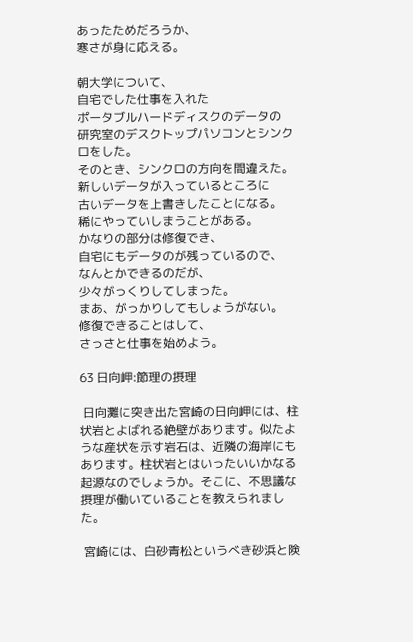あったためだろうか、
寒さが身に応える。

朝大学について、
自宅でした仕事を入れた
ポータブルハードディスクのデータの
研究室のデスクトップパソコンとシンクロをした。
そのとき、シンクロの方向を間違えた。
新しいデータが入っているところに
古いデータを上書きしたことになる。
稀にやっていしまうことがある。
かなりの部分は修復でき、
自宅にもデータのが残っているので、
なんとかできるのだが、
少々がっくりしてしまった。
まあ、がっかりしてもしょうがない。
修復できることはして、
さっさと仕事を始めよう。

63 日向岬:節理の摂理

 日向灘に突き出た宮崎の日向岬には、柱状岩とよばれる絶壁があります。似たような産状を示す岩石は、近隣の海岸にもあります。柱状岩とはいったいいかなる起源なのでしょうか。そこに、不思議な摂理が働いていることを教えられました。

 宮崎には、白砂青松というべき砂浜と険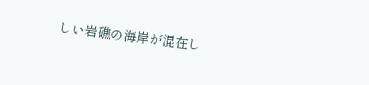しい岩礁の海岸が混在し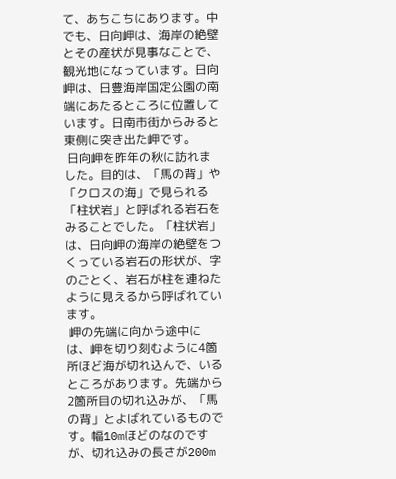て、あちこちにあります。中でも、日向岬は、海岸の絶壁とその産状が見事なことで、観光地になっています。日向岬は、日豊海岸国定公園の南端にあたるところに位置しています。日南市街からみると東側に突き出た岬です。
 日向岬を昨年の秋に訪れました。目的は、「馬の背」や「クロスの海」で見られる「柱状岩」と呼ばれる岩石をみることでした。「柱状岩」は、日向岬の海岸の絶壁をつくっている岩石の形状が、字のごとく、岩石が柱を連ねたように見えるから呼ばれています。
 岬の先端に向かう途中には、岬を切り刻むように4箇所ほど海が切れ込んで、いるところがあります。先端から2箇所目の切れ込みが、「馬の背」とよばれているものです。幅10mほどのなのですが、切れ込みの長さが200m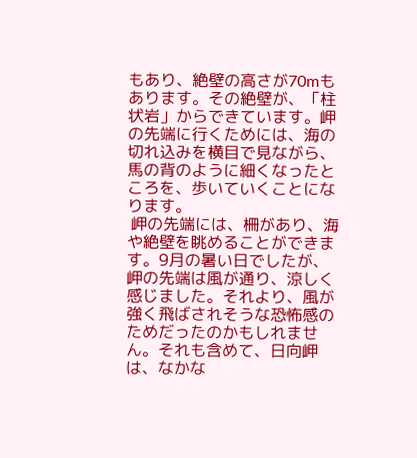もあり、絶壁の高さが70mもあります。その絶壁が、「柱状岩」からできています。岬の先端に行くためには、海の切れ込みを横目で見ながら、馬の背のように細くなったところを、歩いていくことになります。
 岬の先端には、柵があり、海や絶壁を眺めることができます。9月の暑い日でしたが、岬の先端は風が通り、涼しく感じました。それより、風が強く飛ばされそうな恐怖感のためだったのかもしれません。それも含めて、日向岬は、なかな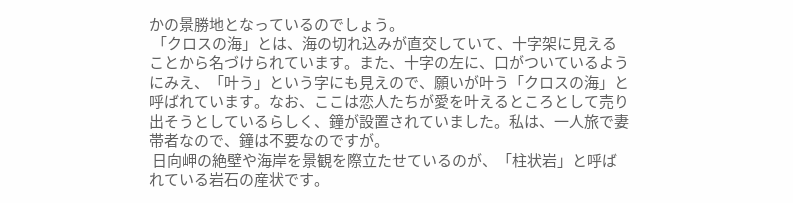かの景勝地となっているのでしょう。
 「クロスの海」とは、海の切れ込みが直交していて、十字架に見えることから名づけられています。また、十字の左に、口がついているようにみえ、「叶う」という字にも見えので、願いが叶う「クロスの海」と呼ばれています。なお、ここは恋人たちが愛を叶えるところとして売り出そうとしているらしく、鐘が設置されていました。私は、一人旅で妻帯者なので、鐘は不要なのですが。
 日向岬の絶壁や海岸を景観を際立たせているのが、「柱状岩」と呼ばれている岩石の産状です。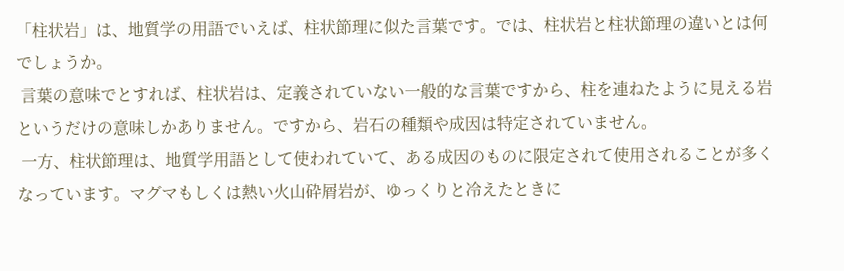「柱状岩」は、地質学の用語でいえば、柱状節理に似た言葉です。では、柱状岩と柱状節理の違いとは何でしょうか。
 言葉の意味でとすれば、柱状岩は、定義されていない一般的な言葉ですから、柱を連ねたように見える岩というだけの意味しかありません。ですから、岩石の種類や成因は特定されていません。
 一方、柱状節理は、地質学用語として使われていて、ある成因のものに限定されて使用されることが多くなっています。マグマもしくは熱い火山砕屑岩が、ゆっくりと冷えたときに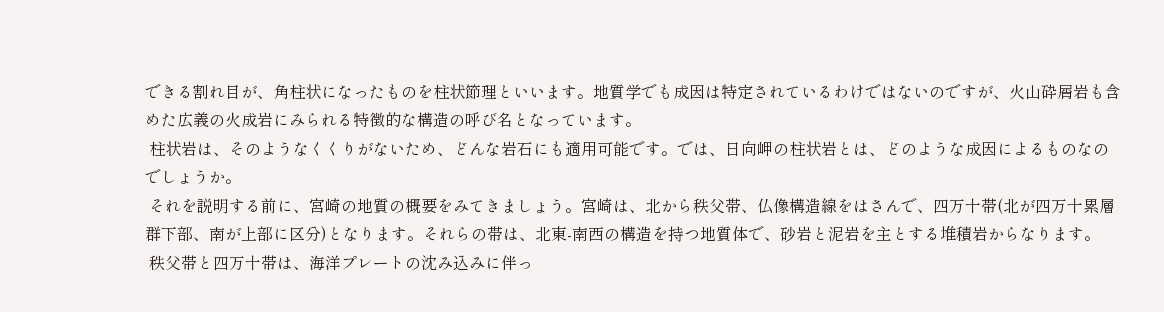できる割れ目が、角柱状になったものを柱状節理といいます。地質学でも成因は特定されているわけではないのですが、火山砕屑岩も含めた広義の火成岩にみられる特徴的な構造の呼び名となっています。
 柱状岩は、そのようなくくりがないため、どんな岩石にも適用可能です。では、日向岬の柱状岩とは、どのような成因によるものなのでしょうか。
 それを説明する前に、宮崎の地質の概要をみてきましょう。宮崎は、北から秩父帯、仏像構造線をはさんで、四万十帯(北が四万十累層群下部、南が上部に区分)となります。それらの帯は、北東-南西の構造を持つ地質体で、砂岩と泥岩を主とする堆積岩からなります。
 秩父帯と四万十帯は、海洋プレートの沈み込みに伴っ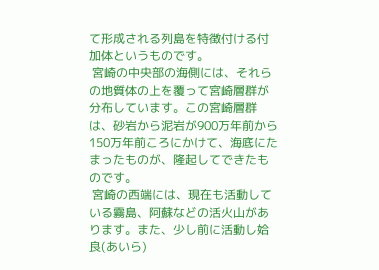て形成される列島を特徴付ける付加体というものです。
 宮崎の中央部の海側には、それらの地質体の上を覆って宮崎層群が分布しています。この宮崎層群は、砂岩から泥岩が900万年前から150万年前ころにかけて、海底にたまったものが、隆起してできたものです。
 宮崎の西端には、現在も活動している霧島、阿蘇などの活火山があります。また、少し前に活動し姶良(あいら)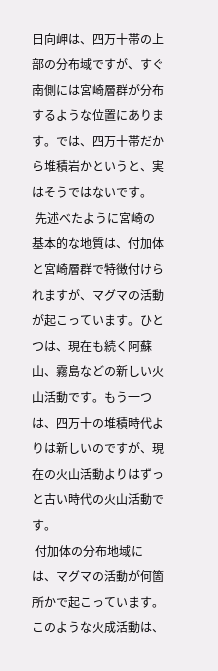日向岬は、四万十帯の上部の分布域ですが、すぐ南側には宮崎層群が分布するような位置にあります。では、四万十帯だから堆積岩かというと、実はそうではないです。
 先述べたように宮崎の基本的な地質は、付加体と宮崎層群で特徴付けられますが、マグマの活動が起こっています。ひとつは、現在も続く阿蘇山、霧島などの新しい火山活動です。もう一つは、四万十の堆積時代よりは新しいのですが、現在の火山活動よりはずっと古い時代の火山活動です。
 付加体の分布地域には、マグマの活動が何箇所かで起こっています。このような火成活動は、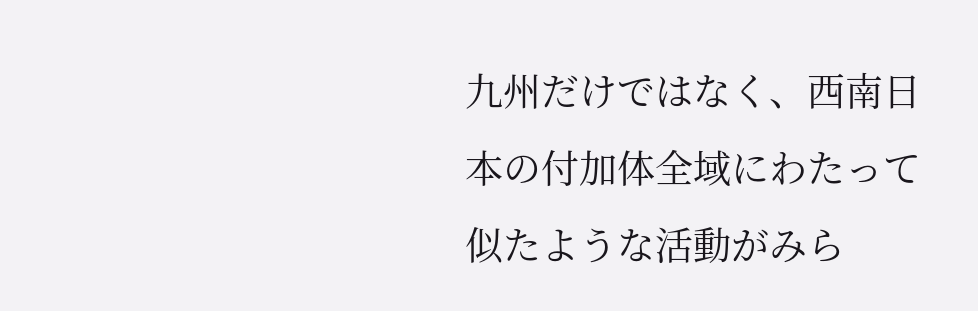九州だけではなく、西南日本の付加体全域にわたって似たような活動がみら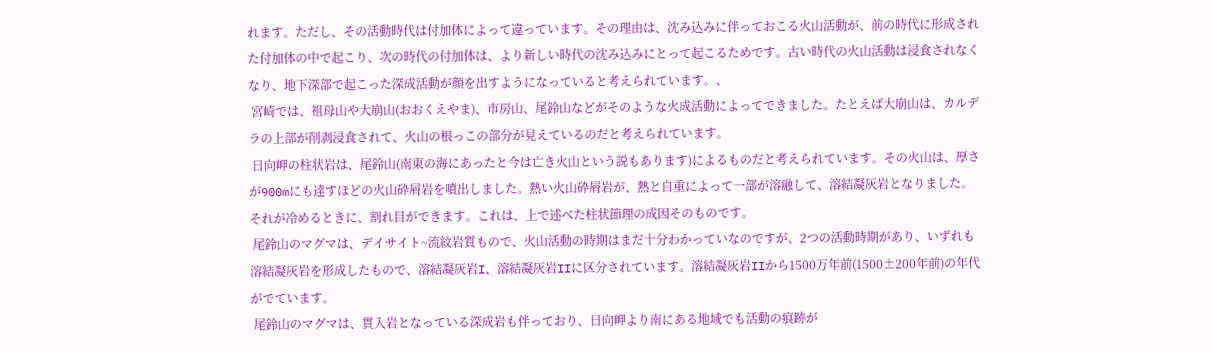れます。ただし、その活動時代は付加体によって違っています。その理由は、沈み込みに伴っておこる火山活動が、前の時代に形成された付加体の中で起こり、次の時代の付加体は、より新しい時代の沈み込みにとって起こるためです。古い時代の火山活動は浸食されなくなり、地下深部で起こった深成活動が顔を出すようになっていると考えられています。、
 宮崎では、祖母山や大崩山(おおくえやま)、市房山、尾鈴山などがそのような火成活動によってできました。たとえば大崩山は、カルデラの上部が削剥浸食されて、火山の根っこの部分が見えているのだと考えられています。
 日向岬の柱状岩は、尾鈴山(南東の海にあったと今は亡き火山という説もあります)によるものだと考えられています。その火山は、厚さが900mにも達すほどの火山砕屑岩を噴出しました。熱い火山砕屑岩が、熱と自重によって一部が溶融して、溶結凝灰岩となりました。それが冷めるときに、割れ目ができます。これは、上で述べた柱状節理の成因そのものです。
 尾鈴山のマグマは、デイサイト~流紋岩質もので、火山活動の時期はまだ十分わかっていなのですが、2つの活動時期があり、いずれも溶結凝灰岩を形成したもので、溶結凝灰岩I、溶結凝灰岩IIに区分されています。溶結凝灰岩IIから1500万年前(1500±200年前)の年代がでています。
 尾鈴山のマグマは、貫入岩となっている深成岩も伴っており、日向岬より南にある地域でも活動の痕跡が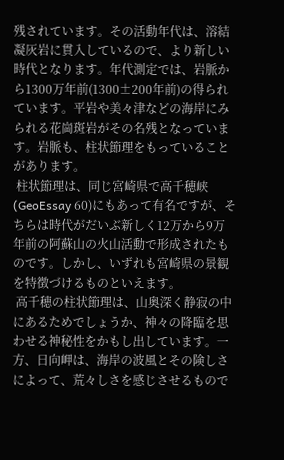残されています。その活動年代は、溶結凝灰岩に貫入しているので、より新しい時代となります。年代測定では、岩脈から1300万年前(1300±200年前)の得られています。平岩や美々津などの海岸にみられる花崗斑岩がその名残となっています。岩脈も、柱状節理をもっていることがあります。
 柱状節理は、同じ宮崎県で高千穂峡(GeoEssay 60)にもあって有名ですが、そちらは時代がだいぶ新しく12万から9万年前の阿蘇山の火山活動で形成されたものです。しかし、いずれも宮崎県の景観を特徴づけるものといえます。
 高千穂の柱状節理は、山奥深く静寂の中にあるためでしょうか、神々の降臨を思わせる神秘性をかもし出しています。一方、日向岬は、海岸の波風とその険しさによって、荒々しさを感じさせるもので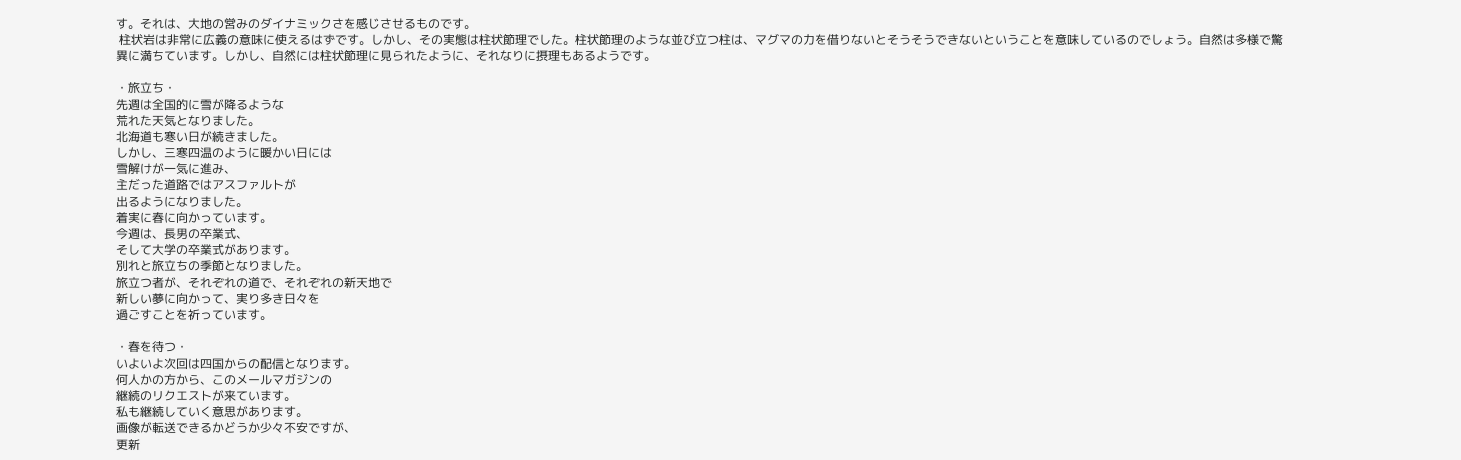す。それは、大地の営みのダイナミックさを感じさせるものです。
 柱状岩は非常に広義の意味に使えるはずです。しかし、その実態は柱状節理でした。柱状節理のような並び立つ柱は、マグマの力を借りないとそうそうできないということを意味しているのでしょう。自然は多様で驚異に満ちています。しかし、自然には柱状節理に見られたように、それなりに摂理もあるようです。

・旅立ち・
先週は全国的に雪が降るような
荒れた天気となりました。
北海道も寒い日が続きました。
しかし、三寒四温のように暖かい日には
雪解けが一気に進み、
主だった道路ではアスファルトが
出るようになりました。
着実に春に向かっています。
今週は、長男の卒業式、
そして大学の卒業式があります。
別れと旅立ちの季節となりました。
旅立つ者が、それぞれの道で、それぞれの新天地で
新しい夢に向かって、実り多き日々を
過ごすことを祈っています。

・春を待つ・
いよいよ次回は四国からの配信となります。
何人かの方から、このメールマガジンの
継続のリクエストが来ています。
私も継続していく意思があります。
画像が転送できるかどうか少々不安ですが、
更新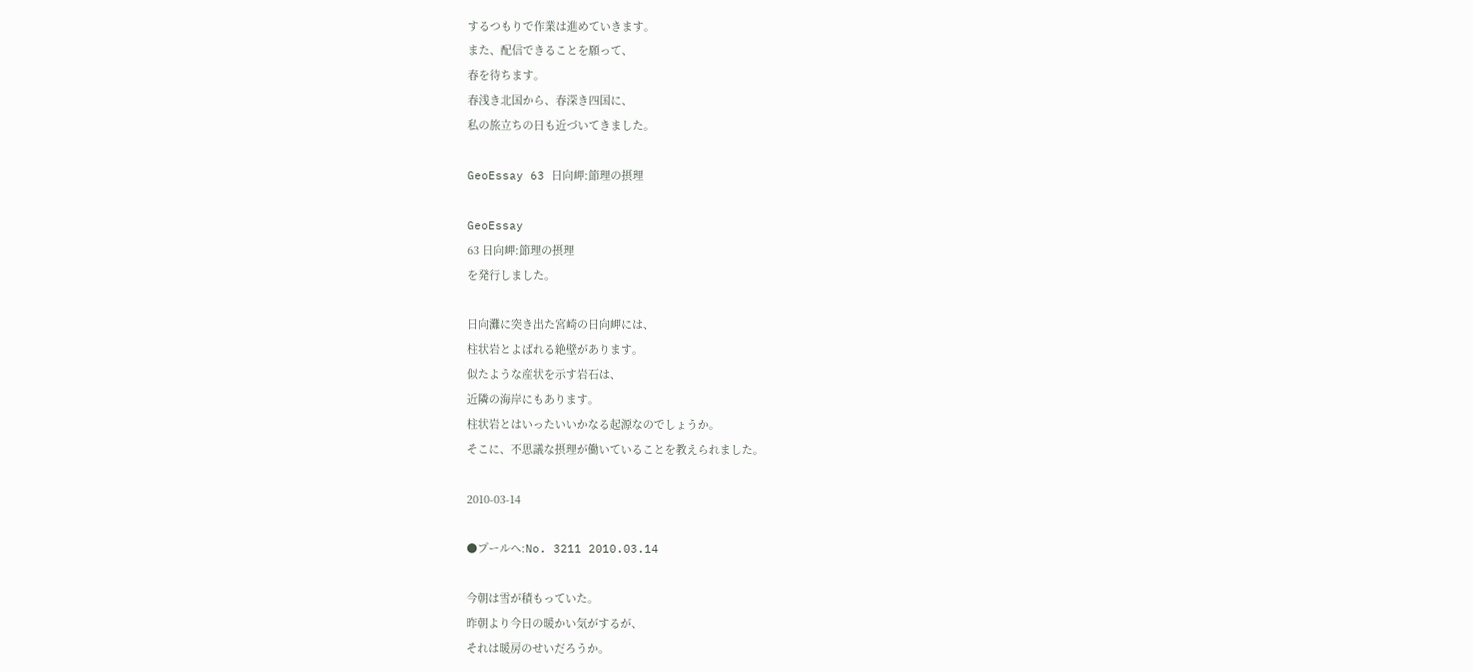するつもりで作業は進めていきます。
また、配信できることを願って、
春を待ちます。
春浅き北国から、春深き四国に、
私の旅立ちの日も近づいてきました。

GeoEssay 63 日向岬:節理の摂理

GeoEssay
63 日向岬:節理の摂理
を発行しました。

日向灘に突き出た宮崎の日向岬には、
柱状岩とよばれる絶壁があります。
似たような産状を示す岩石は、
近隣の海岸にもあります。
柱状岩とはいったいいかなる起源なのでしょうか。
そこに、不思議な摂理が働いていることを教えられました。

2010-03-14

●プールへ:No. 3211 2010.03.14

今朝は雪が積もっていた。
昨朝より今日の暖かい気がするが、
それは暖房のせいだろうか。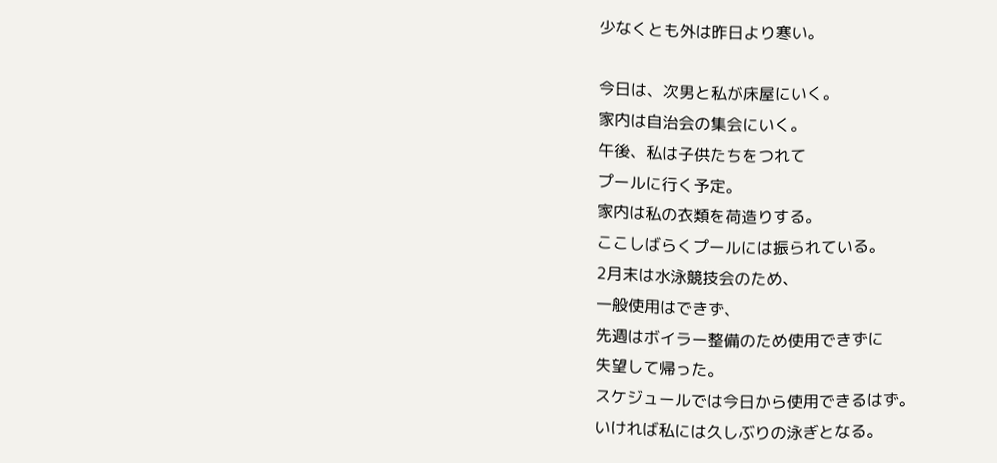少なくとも外は昨日より寒い。

今日は、次男と私が床屋にいく。
家内は自治会の集会にいく。
午後、私は子供たちをつれて
プールに行く予定。
家内は私の衣類を荷造りする。
ここしばらくプールには振られている。
2月末は水泳競技会のため、
一般使用はできず、
先週はボイラー整備のため使用できずに
失望して帰った。
スケジュールでは今日から使用できるはず。
いければ私には久しぶりの泳ぎとなる。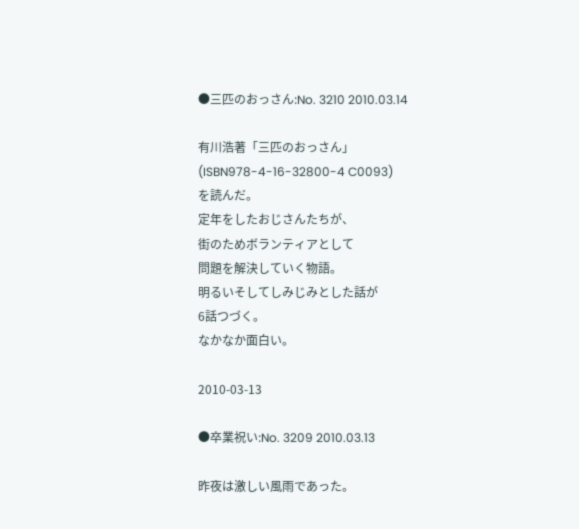●三匹のおっさん:No. 3210 2010.03.14

有川浩著「三匹のおっさん」
(ISBN978-4-16-32800-4 C0093)
を読んだ。
定年をしたおじさんたちが、
街のためボランティアとして
問題を解決していく物語。
明るいそしてしみじみとした話が
6話つづく。
なかなか面白い。

2010-03-13

●卒業祝い:No. 3209 2010.03.13

昨夜は激しい風雨であった。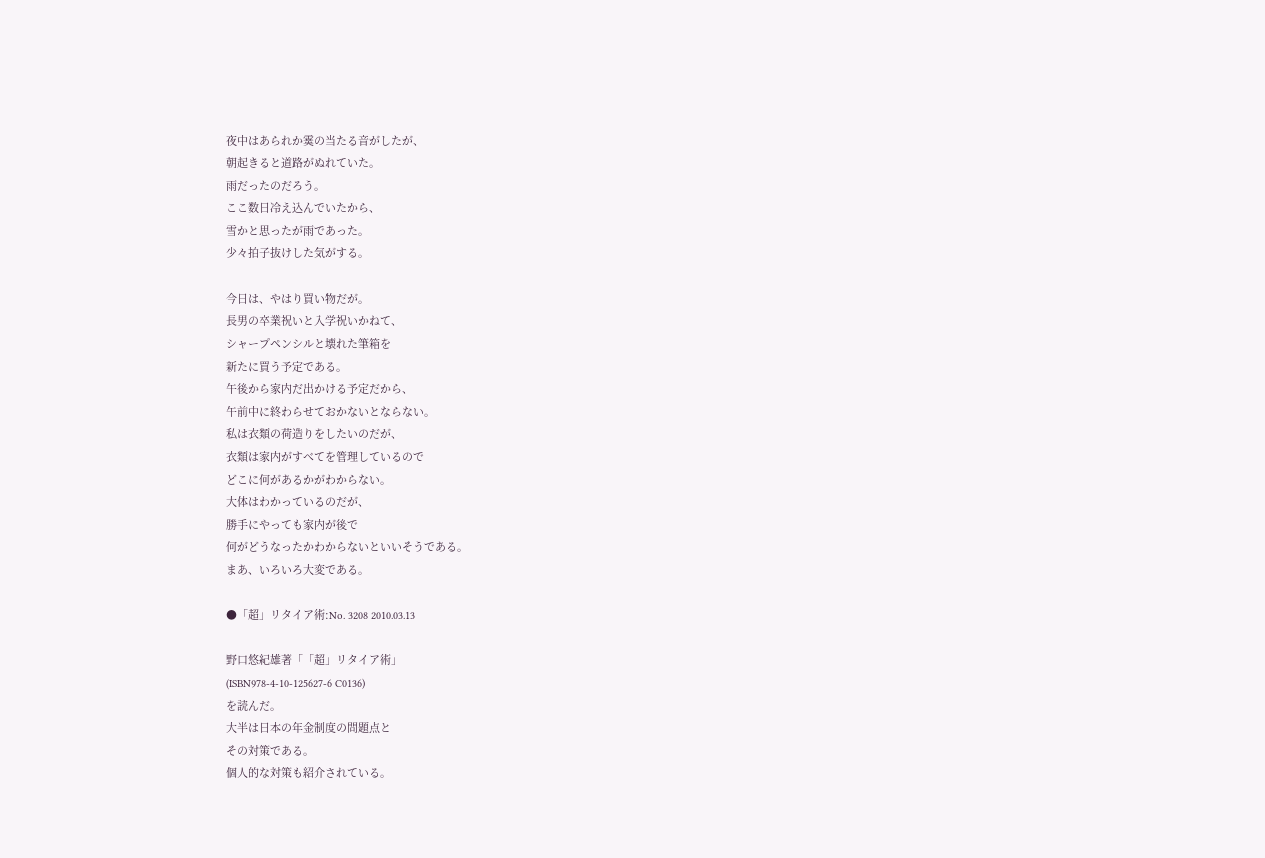夜中はあられか霙の当たる音がしたが、
朝起きると道路がぬれていた。
雨だったのだろう。
ここ数日冷え込んでいたから、
雪かと思ったが雨であった。
少々拍子抜けした気がする。

今日は、やはり買い物だが。
長男の卒業祝いと入学祝いかねて、
シャープペンシルと壊れた筆箱を
新たに買う予定である。
午後から家内だ出かける予定だから、
午前中に終わらせておかないとならない。
私は衣類の荷造りをしたいのだが、
衣類は家内がすべてを管理しているので
どこに何があるかがわからない。
大体はわかっているのだが、
勝手にやっても家内が後で
何がどうなったかわからないといいそうである。
まあ、いろいろ大変である。

●「超」リタイア術:No. 3208 2010.03.13

野口悠紀雄著「「超」リタイア術」
(ISBN978-4-10-125627-6 C0136)
を読んだ。
大半は日本の年金制度の問題点と
その対策である。
個人的な対策も紹介されている。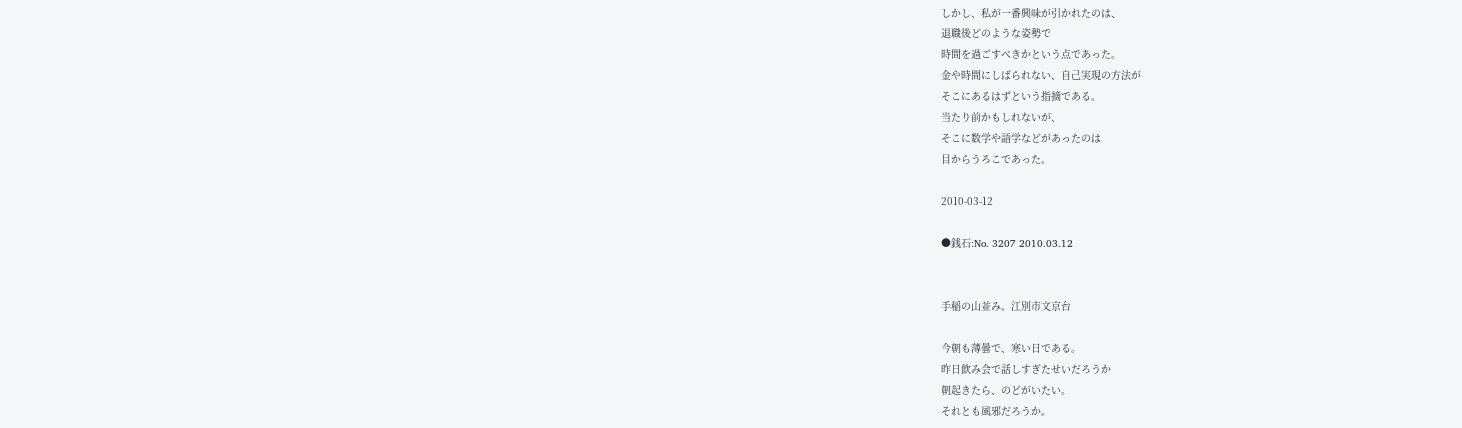しかし、私が一番興味が引かれたのは、
退職後どのような姿勢で
時間を過ごすべきかという点であった。
金や時間にしばられない、自己実現の方法が
そこにあるはずという指摘である。
当たり前かもしれないが、
そこに数学や語学などがあったのは
目からうろこであった。

2010-03-12

●銭石:No. 3207 2010.03.12


手稲の山並み。江別市文京台

今朝も薄曇で、寒い日である。
昨日飲み会で話しすぎたせいだろうか
朝起きたら、のどがいたい。
それとも風邪だろうか。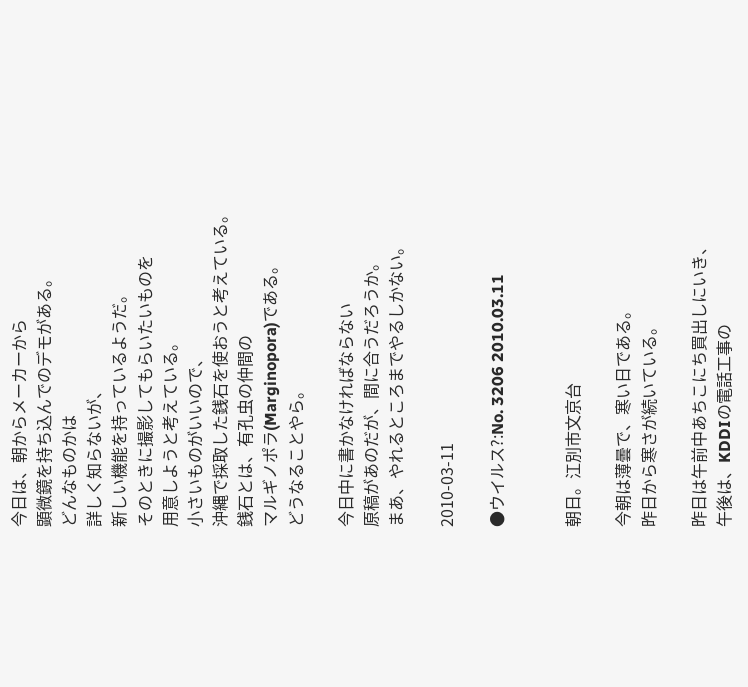今日は、朝からメーカーから
顕微鏡を持ち込んでのデモがある。
どんなものかは
詳しく知らないが、
新しい機能を持っているようだ。
そのときに撮影してもらいたいものを
用意しようと考えている。
小さいものがいいので、
沖縄で採取した銭石を使おうと考えている。
銭石とは、有孔虫の仲間の
マルギノポラ(Marginopora)である。
どうなることやら。

今日中に書かなければならない
原稿があのだが、間に合うだろうか。
まあ、やれるところまでやるしかない。

2010-03-11

●ウイルス?:No. 3206 2010.03.11


朝日。江別市文京台

今朝は薄曇で、寒い日である。
昨日から寒さが続いている。

昨日は午前中あちこにち買出しにいき、
午後は、KDDIの電話工事の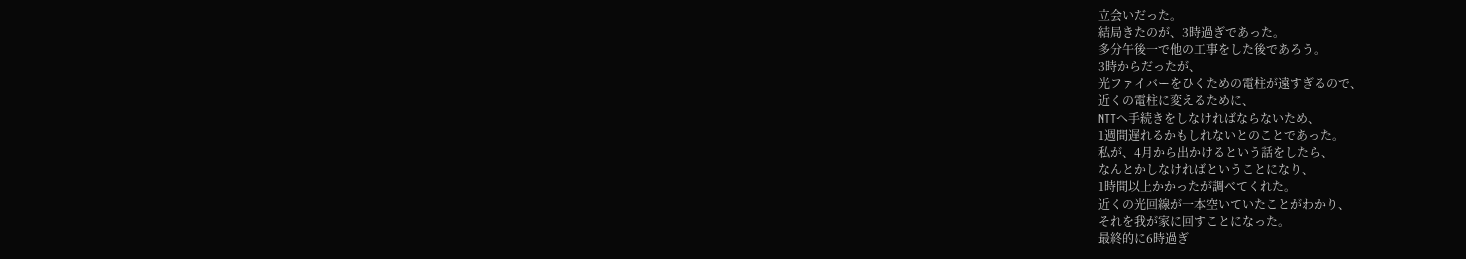立会いだった。
結局きたのが、3時過ぎであった。
多分午後一で他の工事をした後であろう。
3時からだったが、
光ファイバーをひくための電柱が遠すぎるので、
近くの電柱に変えるために、
NTTへ手続きをしなければならないため、
1週間遅れるかもしれないとのことであった。
私が、4月から出かけるという話をしたら、
なんとかしなければということになり、
1時間以上かかったが調べてくれた。
近くの光回線が一本空いていたことがわかり、
それを我が家に回すことになった。
最終的に6時過ぎ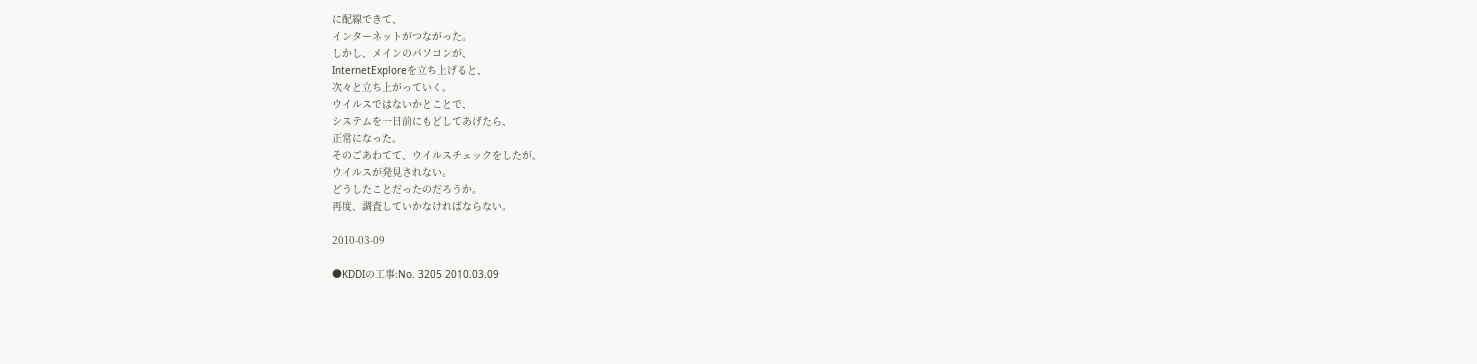に配線できて、
インターネットがつながった。
しかし、メインのパソコンが、
InternetExploreを立ち上げると、
次々と立ち上がっていく。
ウイルスではないかとことで、
システムを一日前にもどしてあげたら、
正常になった。
そのごあわてて、ウイルスチェックをしたが、
ウイルスが発見されない。
どうしたことだったのだろうか。
再度、調査していかなければならない。

2010-03-09

●KDDIの工事:No. 3205 2010.03.09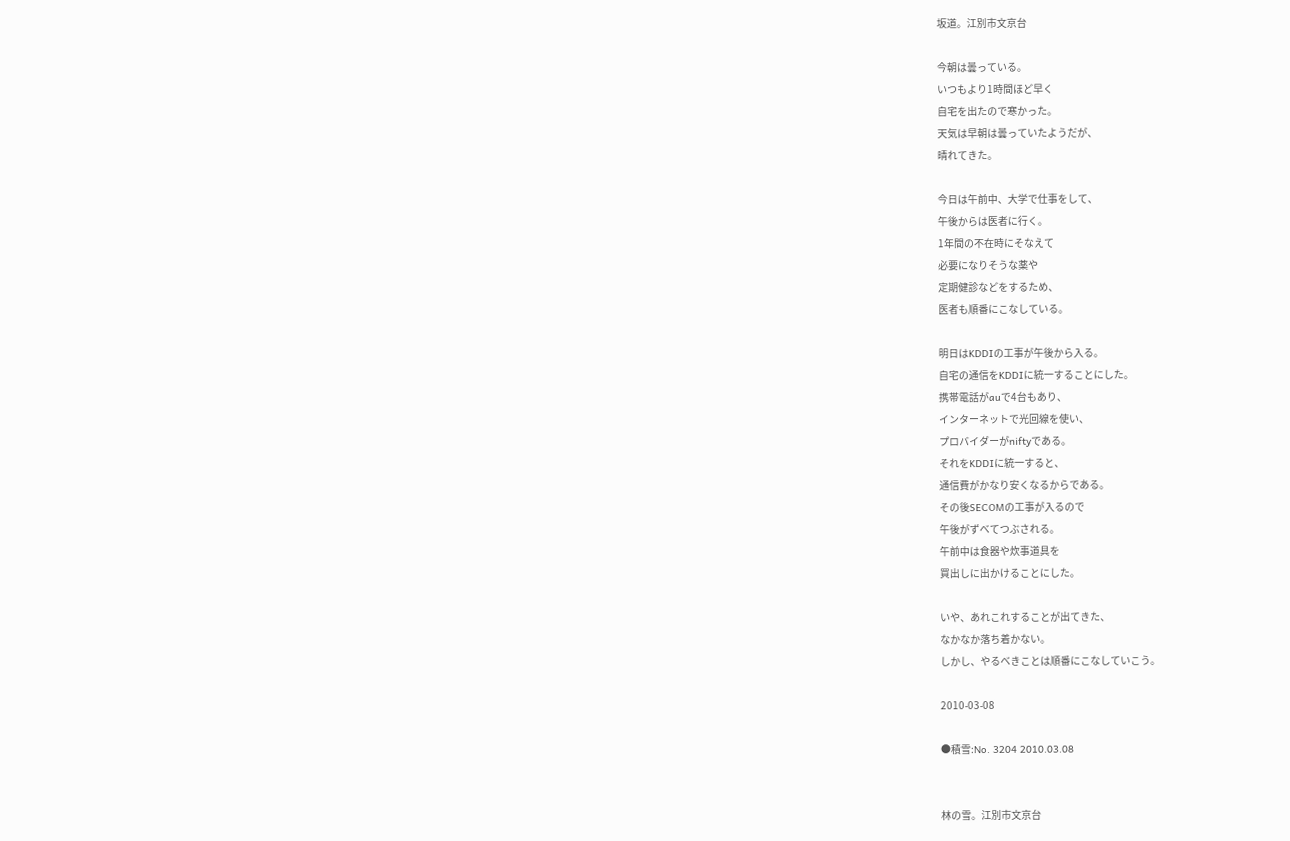坂道。江別市文京台

今朝は曇っている。
いつもより1時間ほど早く
自宅を出たので寒かった。
天気は早朝は曇っていたようだが、
晴れてきた。

今日は午前中、大学で仕事をして、
午後からは医者に行く。
1年間の不在時にそなえて
必要になりそうな薬や
定期健診などをするため、
医者も順番にこなしている。

明日はKDDIの工事が午後から入る。
自宅の通信をKDDIに統一することにした。
携帯電話がauで4台もあり、
インターネットで光回線を使い、
プロバイダーがniftyである。
それをKDDIに統一すると、
通信費がかなり安くなるからである。
その後SECOMの工事が入るので
午後がずべてつぶされる。
午前中は食器や炊事道具を
買出しに出かけることにした。

いや、あれこれすることが出てきた、
なかなか落ち着かない。
しかし、やるべきことは順番にこなしていこう。

2010-03-08

●積雪:No. 3204 2010.03.08


林の雪。江別市文京台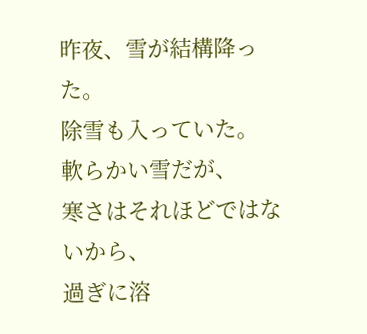昨夜、雪が結構降った。
除雪も入っていた。
軟らかい雪だが、
寒さはそれほどではないから、
過ぎに溶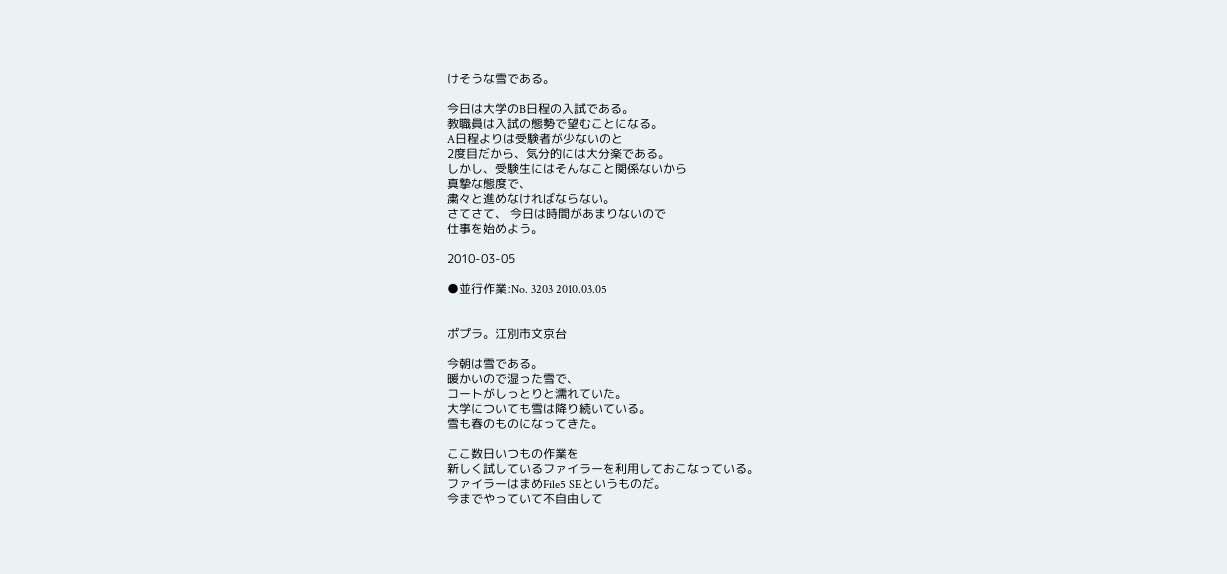けそうな雪である。

今日は大学のB日程の入試である。
教職員は入試の態勢で望むことになる。
A日程よりは受験者が少ないのと
2度目だから、気分的には大分楽である。
しかし、受験生にはそんなこと関係ないから
真摯な態度で、
粛々と進めなければならない。
さてさて、 今日は時間があまりないので
仕事を始めよう。

2010-03-05

●並行作業:No. 3203 2010.03.05


ポプラ。江別市文京台

今朝は雪である。
暖かいので湿った雪で、
コートがしっとりと濡れていた。
大学についても雪は降り続いている。
雪も春のものになってきた。

ここ数日いつもの作業を
新しく試しているファイラーを利用しておこなっている。
ファイラーはまめFile5 SEというものだ。
今までやっていて不自由して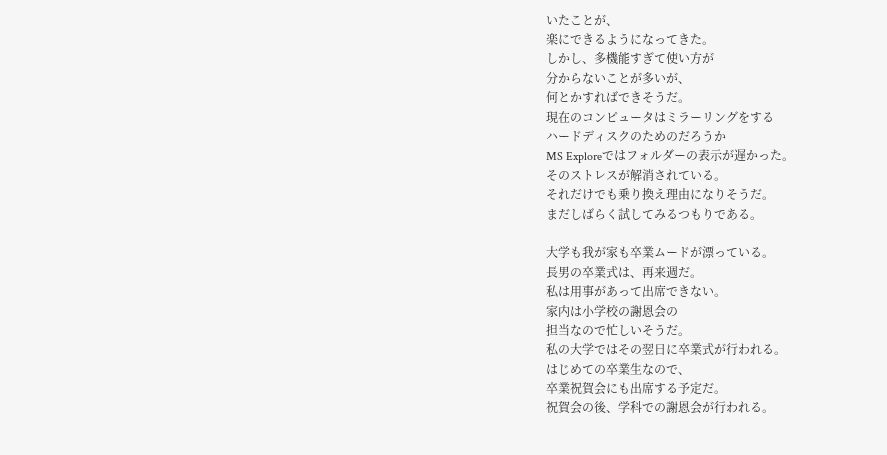いたことが、
楽にできるようになってきた。
しかし、多機能すぎて使い方が
分からないことが多いが、
何とかすればできそうだ。
現在のコンピュータはミラーリングをする
ハードディスクのためのだろうか
MS Exploreではフォルダーの表示が遅かった。
そのストレスが解消されている。
それだけでも乗り換え理由になりそうだ。
まだしばらく試してみるつもりである。

大学も我が家も卒業ムードが漂っている。
長男の卒業式は、再来週だ。
私は用事があって出席できない。
家内は小学校の謝恩会の
担当なので忙しいそうだ。
私の大学ではその翌日に卒業式が行われる。
はじめての卒業生なので、
卒業祝賀会にも出席する予定だ。
祝賀会の後、学科での謝恩会が行われる。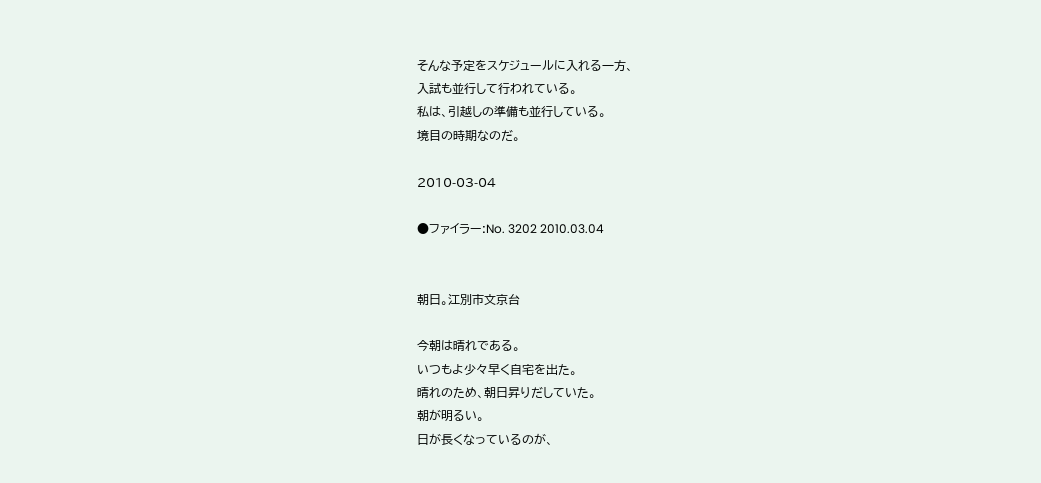そんな予定をスケジュールに入れる一方、
入試も並行して行われている。
私は、引越しの準備も並行している。
境目の時期なのだ。

2010-03-04

●ファイラー:No. 3202 2010.03.04


朝日。江別市文京台

今朝は晴れである。
いつもよ少々早く自宅を出た。
晴れのため、朝日昇りだしていた。
朝が明るい。
日が長くなっているのが、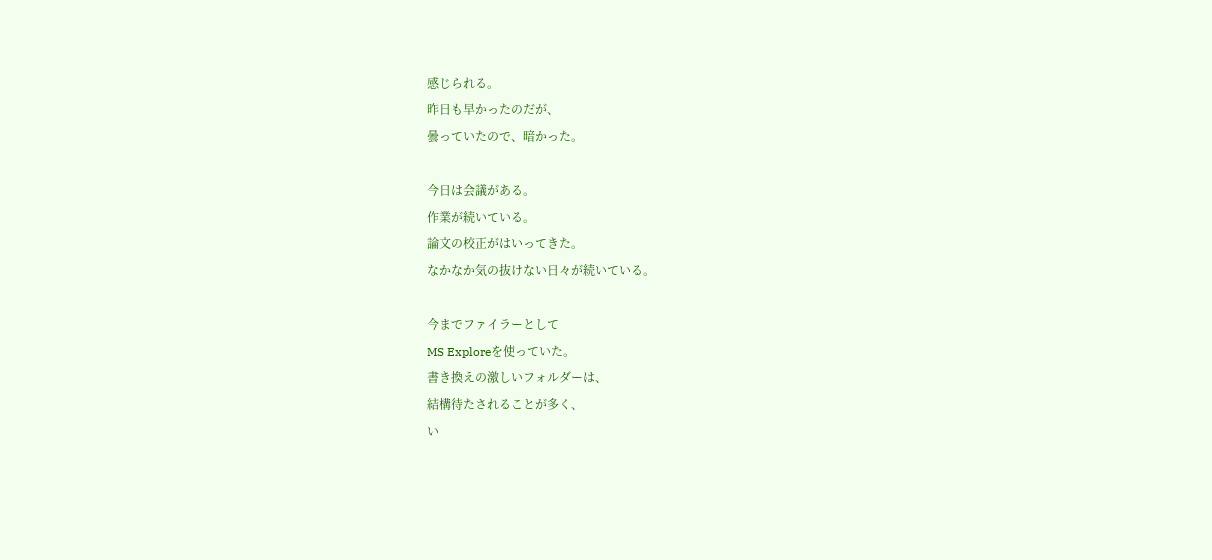感じられる。
昨日も早かったのだが、
曇っていたので、暗かった。

今日は会議がある。
作業が続いている。
論文の校正がはいってきた。
なかなか気の抜けない日々が続いている。

今までファイラーとして
MS Exploreを使っていた。
書き換えの激しいフォルダーは、
結構待たされることが多く、
い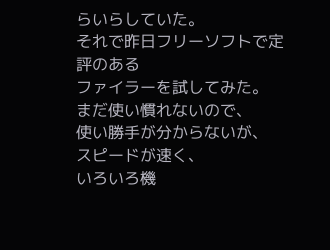らいらしていた。
それで昨日フリーソフトで定評のある
ファイラーを試してみた。
まだ使い慣れないので、
使い勝手が分からないが、
スピードが速く、
いろいろ機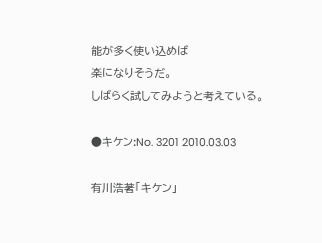能が多く使い込めば
楽になりそうだ。
しばらく試してみようと考えている。

●キケン:No. 3201 2010.03.03

有川浩著「キケン」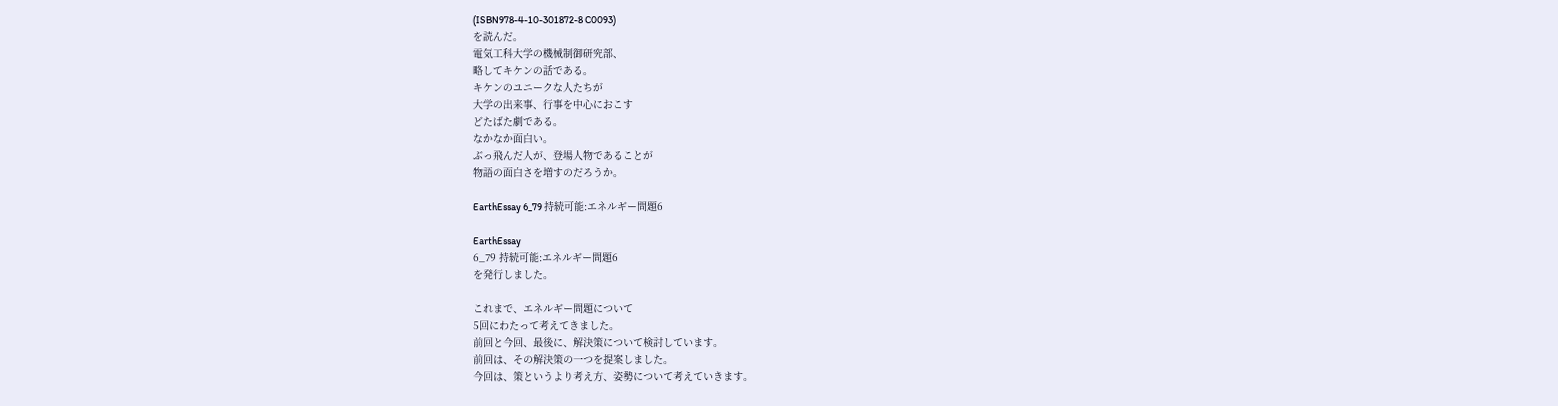(ISBN978-4-10-301872-8 C0093)
を読んだ。
電気工科大学の機械制御研究部、
略してキケンの話である。
キケンのユニークな人たちが
大学の出来事、行事を中心におこす
どたばた劇である。
なかなか面白い。
ぶっ飛んだ人が、登場人物であることが
物語の面白さを増すのだろうか。

EarthEssay 6_79 持続可能:エネルギー問題6

EarthEssay
6_79 持続可能:エネルギー問題6
を発行しました。

これまで、エネルギー問題について
5回にわたって考えてきました。
前回と今回、最後に、解決策について検討しています。
前回は、その解決策の一つを提案しました。
今回は、策というより考え方、姿勢について考えていきます。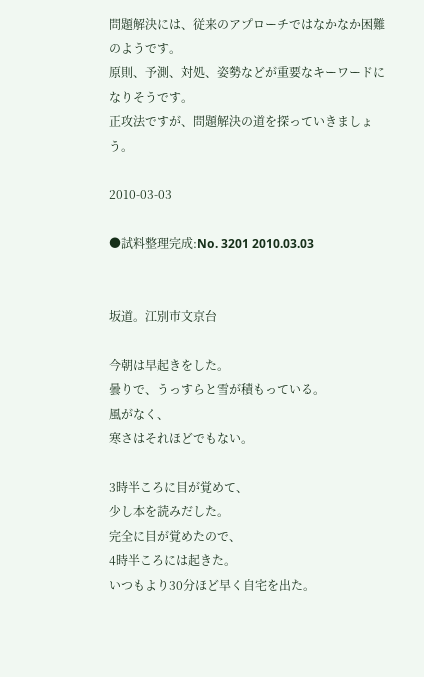問題解決には、従来のアプローチではなかなか困難のようです。
原則、予測、対処、姿勢などが重要なキーワードになりそうです。
正攻法ですが、問題解決の道を探っていきましょう。

2010-03-03

●試料整理完成:No. 3201 2010.03.03


坂道。江別市文京台

今朝は早起きをした。
曇りで、うっすらと雪が積もっている。
風がなく、
寒さはそれほどでもない。

3時半ころに目が覚めて、
少し本を読みだした。
完全に目が覚めたので、
4時半ころには起きた。
いつもより30分ほど早く自宅を出た。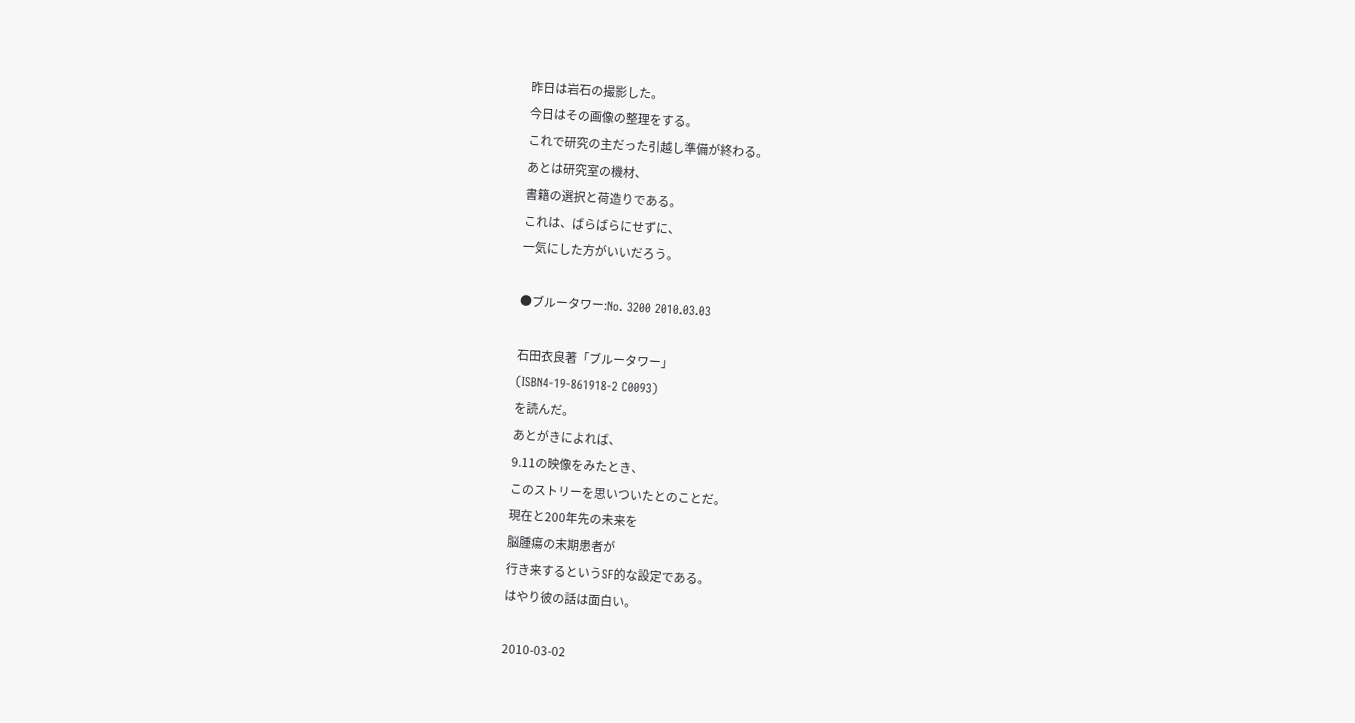昨日は岩石の撮影した。
今日はその画像の整理をする。
これで研究の主だった引越し準備が終わる。
あとは研究室の機材、
書籍の選択と荷造りである。
これは、ばらばらにせずに、
一気にした方がいいだろう。

●ブルータワー:No. 3200 2010.03.03

石田衣良著「ブルータワー」
(ISBN4-19-861918-2 C0093)
を読んだ。
あとがきによれば、
9.11の映像をみたとき、
このストリーを思いついたとのことだ。
現在と200年先の未来を
脳腫瘍の末期患者が
行き来するというSF的な設定である。
はやり彼の話は面白い。

2010-03-02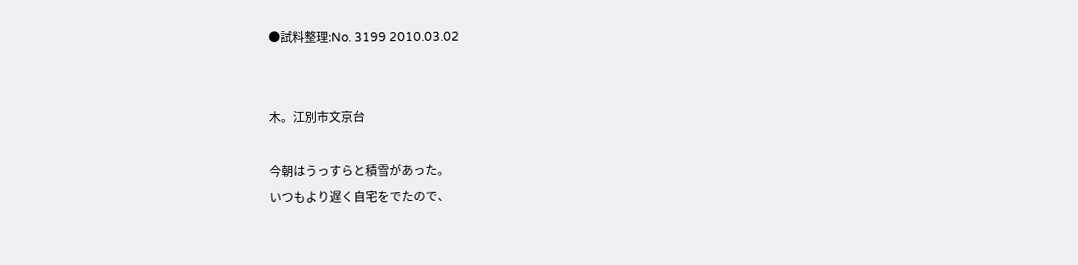●試料整理:No. 3199 2010.03.02


木。江別市文京台

今朝はうっすらと積雪があった。
いつもより遅く自宅をでたので、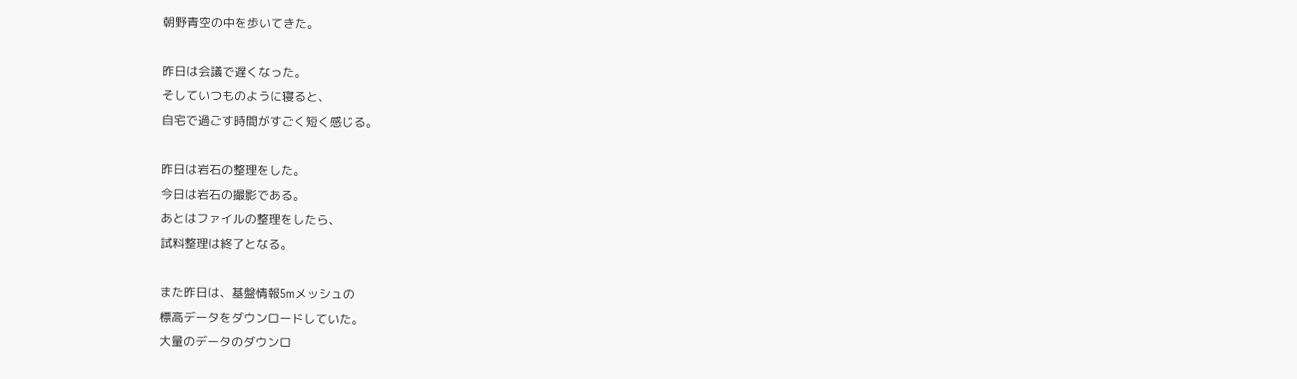朝野青空の中を歩いてきた。

昨日は会議で遅くなった。
そしていつものように寝ると、
自宅で過ごす時間がすごく短く感じる。

昨日は岩石の整理をした。
今日は岩石の撮影である。
あとはファイルの整理をしたら、
試料整理は終了となる。

また昨日は、基盤情報5mメッシュの
標高データをダウンロードしていた。
大量のデータのダウンロ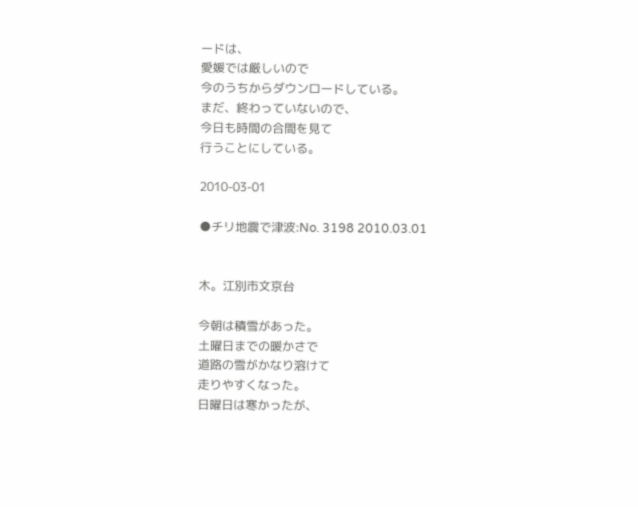ードは、
愛媛では厳しいので
今のうちからダウンロードしている。
まだ、終わっていないので、
今日も時間の合間を見て
行うことにしている。

2010-03-01

●チリ地震で津波:No. 3198 2010.03.01


木。江別市文京台

今朝は積雪があった。
土曜日までの暖かさで
道路の雪がかなり溶けて
走りやすくなった。
日曜日は寒かったが、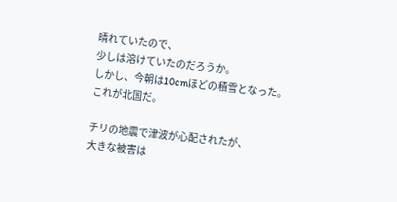晴れていたので、
少しは溶けていたのだろうか。
しかし、今朝は10cmほどの積雪となった。
これが北国だ。

チリの地震で津波が心配されたが、
大きな被害は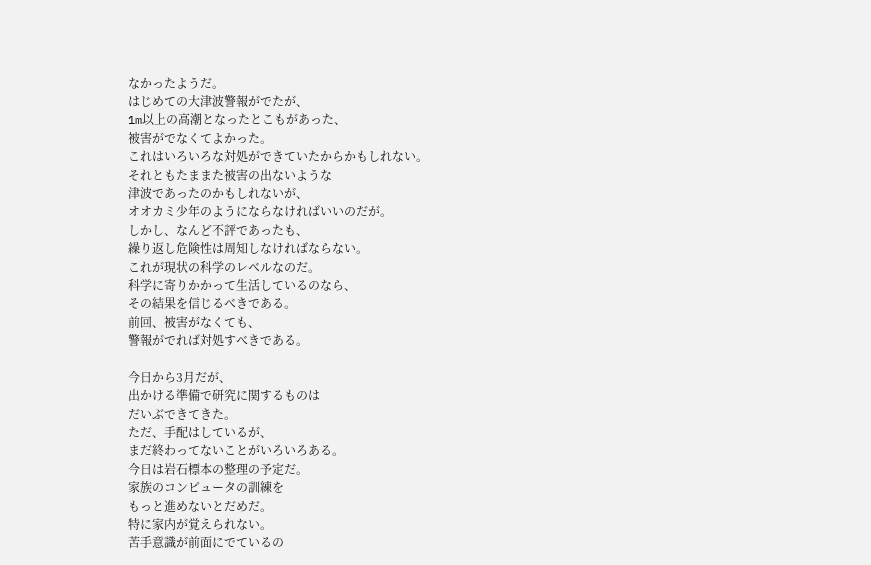なかったようだ。
はじめての大津波警報がでたが、
1m以上の高潮となったとこもがあった、
被害がでなくてよかった。
これはいろいろな対処ができていたからかもしれない。
それともたままた被害の出ないような
津波であったのかもしれないが、
オオカミ少年のようにならなければいいのだが。
しかし、なんど不評であったも、
繰り返し危険性は周知しなければならない。
これが現状の科学のレベルなのだ。
科学に寄りかかって生活しているのなら、
その結果を信じるべきである。
前回、被害がなくても、
警報がでれば対処すべきである。

今日から3月だが、
出かける準備で研究に関するものは
だいぶできてきた。
ただ、手配はしているが、
まだ終わってないことがいろいろある。
今日は岩石標本の整理の予定だ。
家族のコンピュータの訓練を
もっと進めないとだめだ。
特に家内が覚えられない。
苦手意識が前面にでているの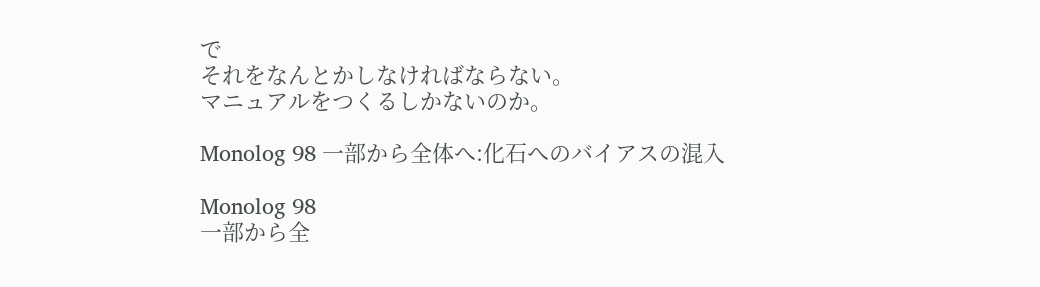で
それをなんとかしなければならない。
マニュアルをつくるしかないのか。

Monolog 98 一部から全体へ:化石へのバイアスの混入

Monolog 98
一部から全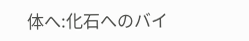体へ:化石へのバイ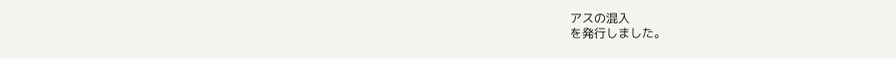アスの混入
を発行しました。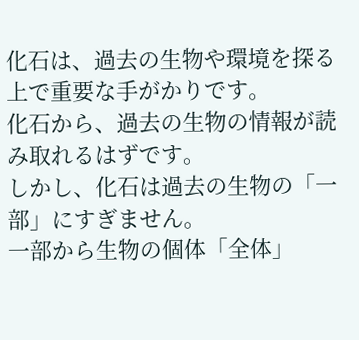化石は、過去の生物や環境を探る上で重要な手がかりです。
化石から、過去の生物の情報が読み取れるはずです。
しかし、化石は過去の生物の「一部」にすぎません。
一部から生物の個体「全体」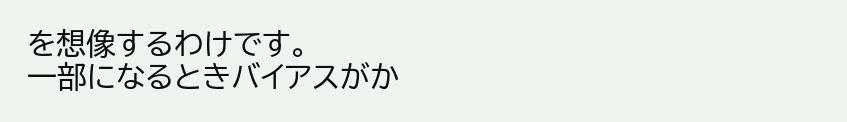を想像するわけです。
一部になるときバイアスがか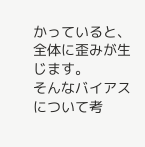かっていると、
全体に歪みが生じます。
そんなバイアスについて考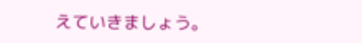えていきましょう。